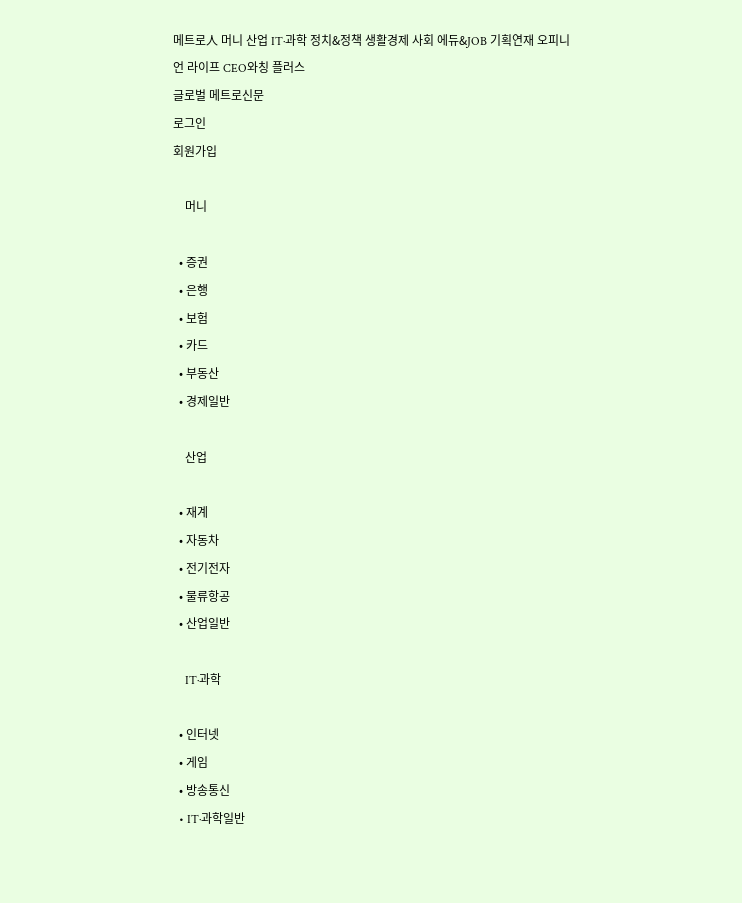메트로人 머니 산업 IT·과학 정치&정책 생활경제 사회 에듀&JOB 기획연재 오피니언 라이프 CEO와칭 플러스
글로벌 메트로신문
로그인
회원가입

    머니

  • 증권
  • 은행
  • 보험
  • 카드
  • 부동산
  • 경제일반

    산업

  • 재계
  • 자동차
  • 전기전자
  • 물류항공
  • 산업일반

    IT·과학

  • 인터넷
  • 게임
  • 방송통신
  • IT·과학일반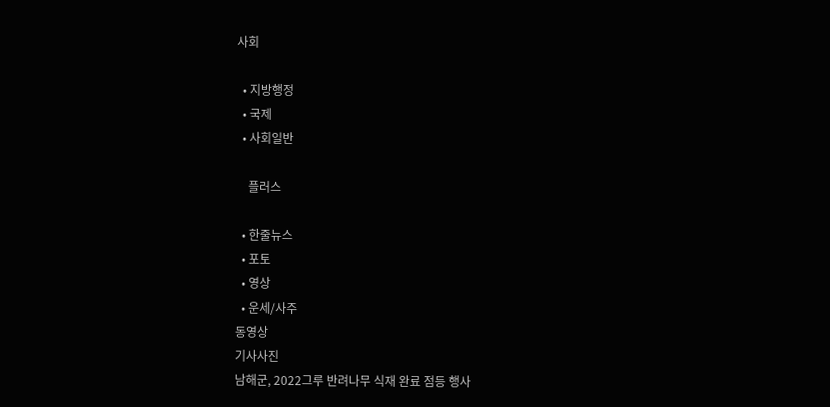사회

  • 지방행정
  • 국제
  • 사회일반

    플러스

  • 한줄뉴스
  • 포토
  • 영상
  • 운세/사주
동영상
기사사진
남해군, 2022그루 반려나무 식재 완료 점등 행사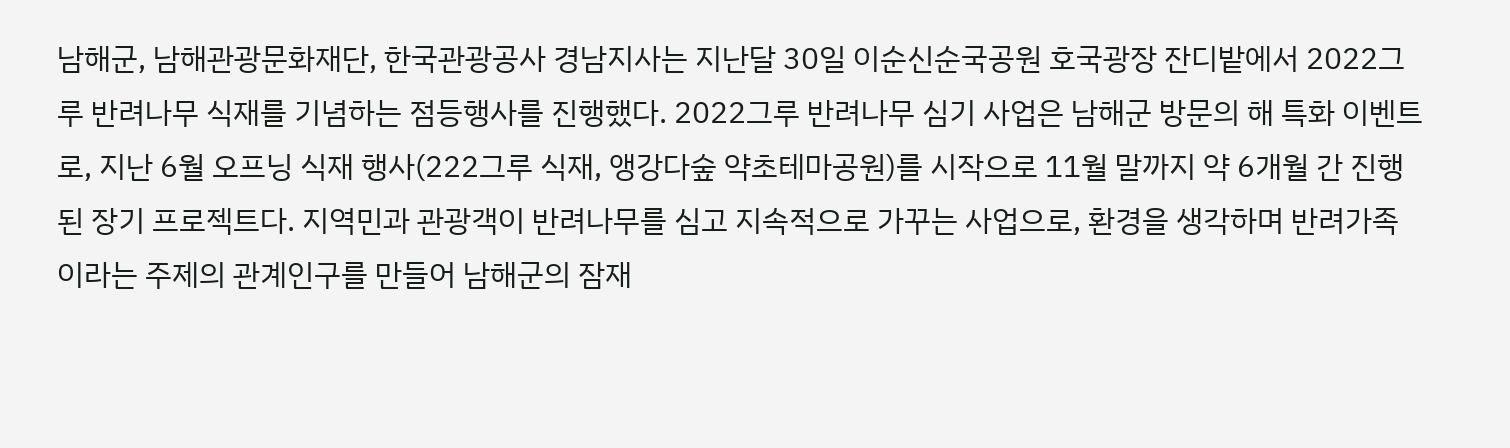남해군, 남해관광문화재단, 한국관광공사 경남지사는 지난달 30일 이순신순국공원 호국광장 잔디밭에서 2022그루 반려나무 식재를 기념하는 점등행사를 진행했다. 2022그루 반려나무 심기 사업은 남해군 방문의 해 특화 이벤트로, 지난 6월 오프닝 식재 행사(222그루 식재, 앵강다숲 약초테마공원)를 시작으로 11월 말까지 약 6개월 간 진행된 장기 프로젝트다. 지역민과 관광객이 반려나무를 심고 지속적으로 가꾸는 사업으로, 환경을 생각하며 반려가족이라는 주제의 관계인구를 만들어 남해군의 잠재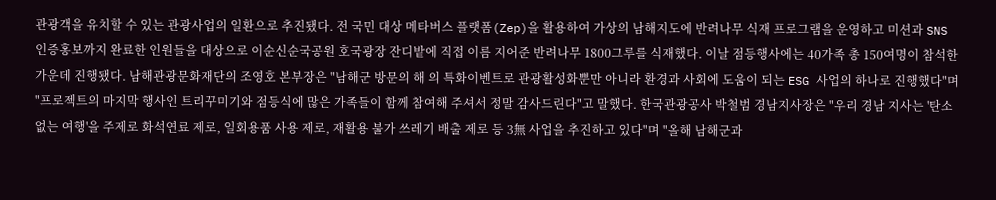관광객을 유치할 수 있는 관광사업의 일환으로 추진됐다. 전 국민 대상 메타버스 플랫폼(Zep)을 활용하여 가상의 남해지도에 반려나무 식재 프로그램을 운영하고 미션과 SNS 인증홍보까지 완료한 인원들을 대상으로 이순신순국공원 호국광장 잔디밭에 직접 이름 지어준 반려나무 1800그루를 식재했다. 이날 점등행사에는 40가족 총 150여명이 참석한 가운데 진행됐다. 남해관광문화재단의 조영호 본부장은 "남해군 방문의 해 의 특화이벤트로 관광활성화뿐만 아니라 환경과 사회에 도움이 되는 ESG 사업의 하나로 진행했다"며 "프로젝트의 마지막 행사인 트리꾸미기와 점등식에 많은 가족들이 함께 참여해 주셔서 정말 감사드린다"고 말했다. 한국관광공사 박철범 경남지사장은 "우리 경남 지사는 '탄소 없는 여행'을 주제로 화석연료 제로, 일회용품 사용 제로, 재활용 불가 쓰레기 배출 제로 등 3無 사업을 추진하고 있다"며 "올해 남해군과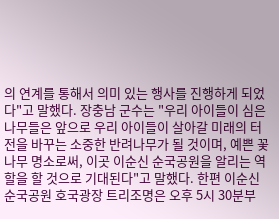의 연계를 통해서 의미 있는 행사를 진행하게 되었다"고 말했다. 장충남 군수는 "우리 아이들이 심은 나무들은 앞으로 우리 아이들이 살아갈 미래의 터전을 바꾸는 소중한 반려나무가 될 것이며, 예쁜 꽃나무 명소로써, 이곳 이순신 순국공원을 알리는 역할을 할 것으로 기대된다"고 말했다. 한편 이순신 순국공원 호국광장 트리조명은 오후 5시 30분부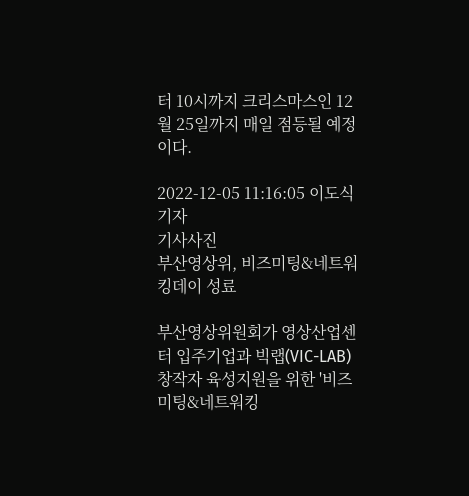터 10시까지 크리스마스인 12월 25일까지 매일 점등될 예정이다.

2022-12-05 11:16:05 이도식 기자
기사사진
부산영상위, 비즈미팅&네트워킹데이 성료

부산영상위원회가 영상산업센터 입주기업과 빅랩(VIC-LAB) 창작자 육성지원을 위한 '비즈미팅&네트워킹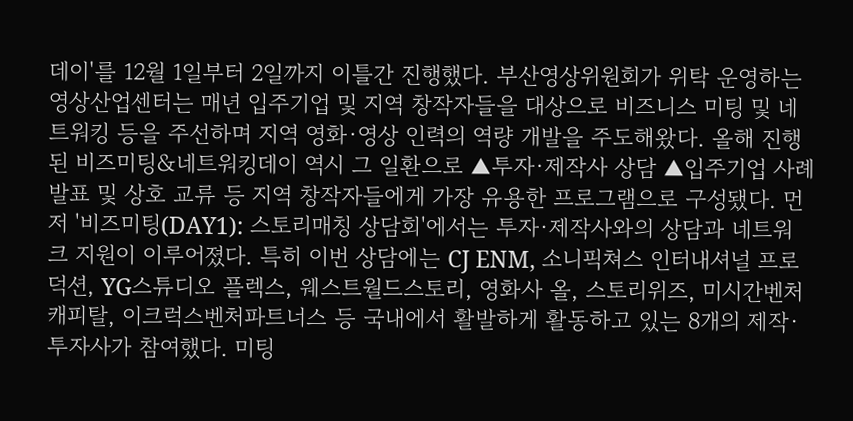데이'를 12월 1일부터 2일까지 이틀간 진행했다. 부산영상위원회가 위탁 운영하는 영상산업센터는 매년 입주기업 및 지역 창작자들을 대상으로 비즈니스 미팅 및 네트워킹 등을 주선하며 지역 영화·영상 인력의 역량 개발을 주도해왔다. 올해 진행된 비즈미팅&네트워킹데이 역시 그 일환으로 ▲투자·제작사 상담 ▲입주기업 사례 발표 및 상호 교류 등 지역 창작자들에게 가장 유용한 프로그램으로 구성됐다. 먼저 '비즈미팅(DAY1): 스토리매칭 상담회'에서는 투자·제작사와의 상담과 네트워크 지원이 이루어졌다. 특히 이번 상담에는 CJ ENM, 소니픽쳐스 인터내셔널 프로덕션, YG스튜디오 플렉스, 웨스트월드스토리, 영화사 올, 스토리위즈, 미시간벤처캐피탈, 이크럭스벤처파트너스 등 국내에서 활발하게 활동하고 있는 8개의 제작·투자사가 참여했다. 미팅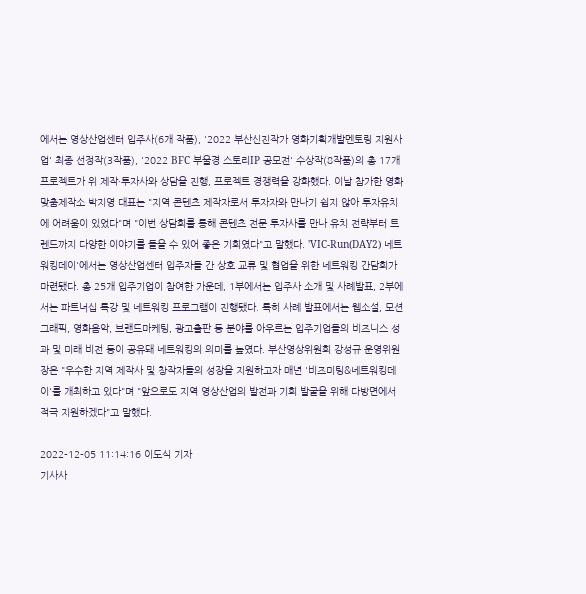에서는 영상산업센터 입주사(6개 작품), '2022 부산신진작가 영화기획개발멘토링 지원사업' 최종 선정작(3작품), '2022 BFC 부울경 스토리IP 공모전' 수상작(8작품)의 총 17개 프로젝트가 위 제작·투자사와 상담을 진행, 프로젝트 경쟁력을 강화했다. 이날 참가한 영화맞춤제작소 박지영 대표는 "지역 콘텐츠 제작자로서 투자자와 만나기 쉽지 않아 투자유치에 어려움이 있었다"며 "이번 상담회를 통해 콘텐츠 전문 투자사를 만나 유치 전략부터 트렌드까지 다양한 이야기를 들을 수 있어 좋은 기회였다"고 말했다. 'VIC-Run(DAY2) 네트워킹데이'에서는 영상산업센터 입주자들 간 상호 교류 및 협업을 위한 네트워킹 간담회가 마련됐다. 총 25개 입주기업이 참여한 가운데, 1부에서는 입주사 소개 및 사례발표, 2부에서는 파트너십 특강 및 네트워킹 프로그램이 진행됐다. 특히 사례 발표에서는 웹소설, 모션그래픽, 영화음악, 브랜드마케팅, 광고출판 등 분야를 아우르는 입주기업들의 비즈니스 성과 및 미래 비전 등이 공유돼 네트워킹의 의미를 높였다. 부산영상위원회 강성규 운영위원장은 "우수한 지역 제작사 및 창작자들의 성장을 지원하고자 매년 '비즈미팅&네트워킹데이'를 개최하고 있다"며 "앞으로도 지역 영상산업의 발전과 기회 발굴을 위해 다방면에서 적극 지원하겠다"고 말했다.

2022-12-05 11:14:16 이도식 기자
기사사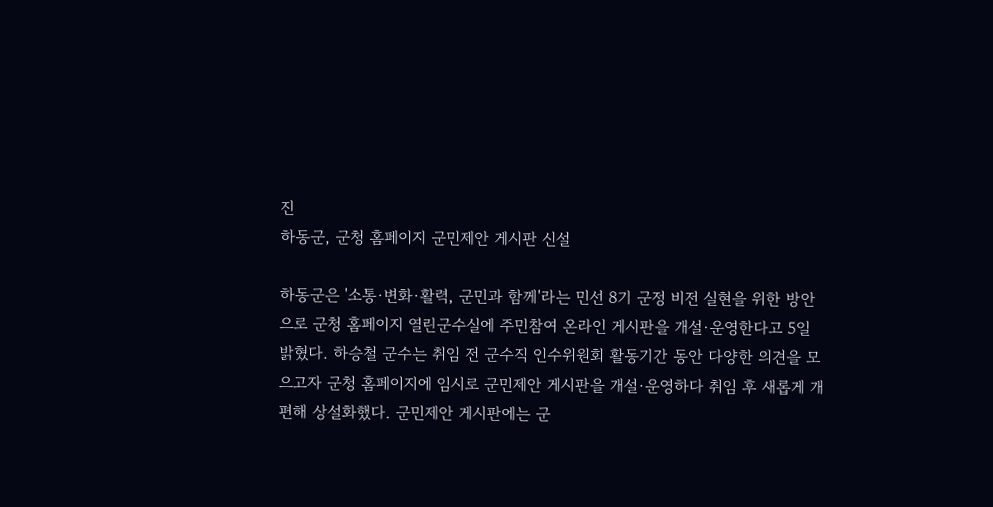진
하동군, 군청 홈페이지 군민제안 게시판 신설

하동군은 '소통·변화·활력, 군민과 함께'라는 민선 8기 군정 비전 실현을 위한 방안으로 군청 홈페이지 열린군수실에 주민참여 온라인 게시판을 개설·운영한다고 5일 밝혔다. 하승철 군수는 취임 전 군수직 인수위원회 활동기간 동안 다양한 의견을 모으고자 군청 홈페이지에 임시로 군민제안 게시판을 개설·운영하다 취임 후 새롭게 개편해 상설화했다. 군민제안 게시판에는 군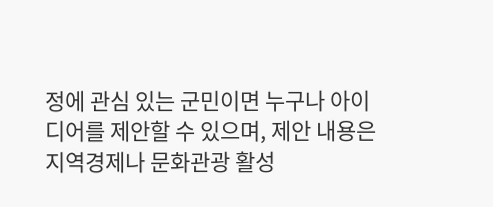정에 관심 있는 군민이면 누구나 아이디어를 제안할 수 있으며, 제안 내용은 지역경제나 문화관광 활성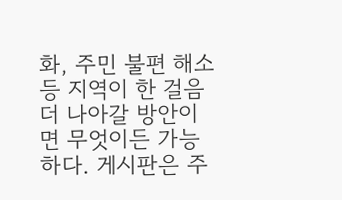화, 주민 불편 해소 등 지역이 한 걸음 더 나아갈 방안이면 무엇이든 가능하다. 게시판은 주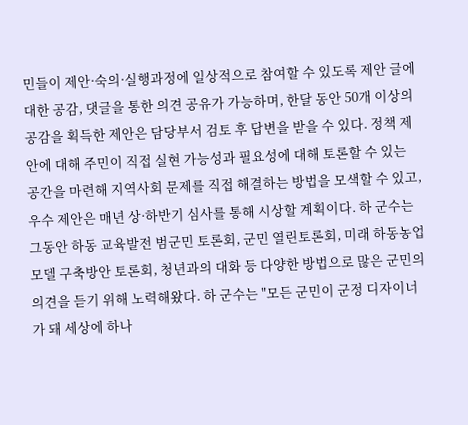민들이 제안·숙의·실행과정에 일상적으로 참여할 수 있도록 제안 글에 대한 공감, 댓글을 통한 의견 공유가 가능하며, 한달 동안 50개 이상의 공감을 획득한 제안은 담당부서 검토 후 답변을 받을 수 있다. 정책 제안에 대해 주민이 직접 실현 가능성과 필요성에 대해 토론할 수 있는 공간을 마련해 지역사회 문제를 직접 해결하는 방법을 모색할 수 있고, 우수 제안은 매년 상·하반기 심사를 통해 시상할 계획이다. 하 군수는 그동안 하동 교육발전 범군민 토론회, 군민 열린토론회, 미래 하동농업 모델 구축방안 토론회, 청년과의 대화 등 다양한 방법으로 많은 군민의 의견을 듣기 위해 노력해왔다. 하 군수는 "모든 군민이 군정 디자이너가 돼 세상에 하나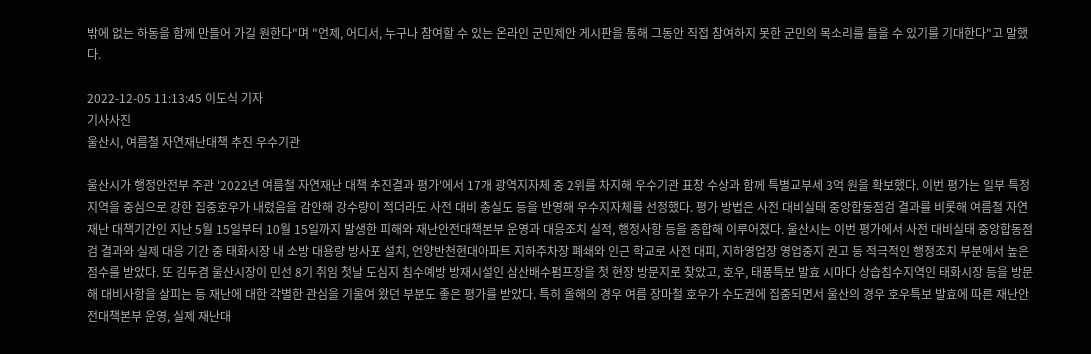밖에 없는 하동을 함께 만들어 가길 원한다"며 "언제, 어디서, 누구나 참여할 수 있는 온라인 군민제안 게시판을 통해 그동안 직접 참여하지 못한 군민의 목소리를 들을 수 있기를 기대한다"고 말했다.

2022-12-05 11:13:45 이도식 기자
기사사진
울산시, 여름철 자연재난대책 추진 우수기관

울산시가 행정안전부 주관 '2022년 여름철 자연재난 대책 추진결과 평가'에서 17개 광역지자체 중 2위를 차지해 우수기관 표창 수상과 함께 특별교부세 3억 원을 확보했다. 이번 평가는 일부 특정지역을 중심으로 강한 집중호우가 내렸음을 감안해 강수량이 적더라도 사전 대비 충실도 등을 반영해 우수지자체를 선정했다. 평가 방법은 사전 대비실태 중앙합동점검 결과를 비롯해 여름철 자연재난 대책기간인 지난 5월 15일부터 10월 15일까지 발생한 피해와 재난안전대책본부 운영과 대응조치 실적, 행정사항 등을 종합해 이루어졌다. 울산시는 이번 평가에서 사전 대비실태 중앙합동점검 결과와 실제 대응 기간 중 태화시장 내 소방 대용량 방사포 설치, 언양반천현대아파트 지하주차장 폐쇄와 인근 학교로 사전 대피, 지하영업장 영업중지 권고 등 적극적인 행정조치 부분에서 높은 점수를 받았다. 또 김두겸 울산시장이 민선 8기 취임 첫날 도심지 침수예방 방재시설인 삼산배수펌프장을 첫 현장 방문지로 찾았고, 호우, 태풍특보 발효 시마다 상습침수지역인 태화시장 등을 방문해 대비사항을 살피는 등 재난에 대한 각별한 관심을 기울여 왔던 부분도 좋은 평가를 받았다. 특히 올해의 경우 여름 장마철 호우가 수도권에 집중되면서 울산의 경우 호우특보 발효에 따른 재난안전대책본부 운영, 실제 재난대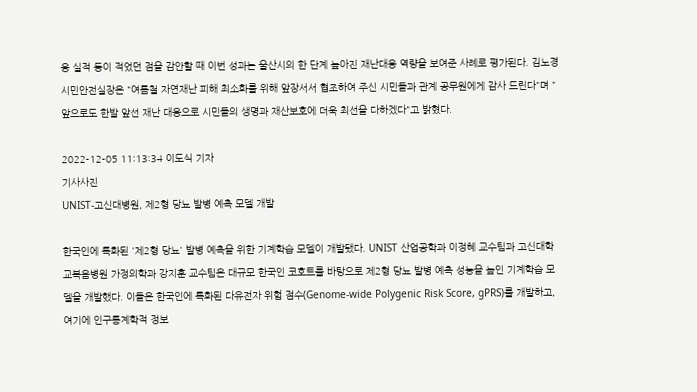응 실적 등이 적었던 점을 감안할 때 이번 성과는 울산시의 한 단계 높아진 재난대응 역량을 보여준 사례로 평가된다. 김노경 시민안전실장은 "여름철 자연재난 피해 최소화를 위해 앞장서서 협조하여 주신 시민들과 관계 공무원에게 감사 드린다"며 "앞으로도 한발 앞선 재난 대응으로 시민들의 생명과 재산보호에 더욱 최선을 다하겠다"고 밝혔다.

2022-12-05 11:13:34 이도식 기자
기사사진
UNIST-고신대병원, 제2형 당뇨 발병 예측 모델 개발

한국인에 특화된 '제2형 당뇨' 발병 예측을 위한 기계학습 모델이 개발됐다. UNIST 산업공학과 이정혜 교수팀과 고신대학교복음병원 가정의학과 강지훈 교수팀은 대규모 한국인 코호트를 바탕으로 제2형 당뇨 발병 예측 성능을 높인 기계학습 모델을 개발했다. 이들은 한국인에 특화된 다유전자 위험 점수(Genome-wide Polygenic Risk Score, gPRS)를 개발하고, 여기에 인구통계학적 정보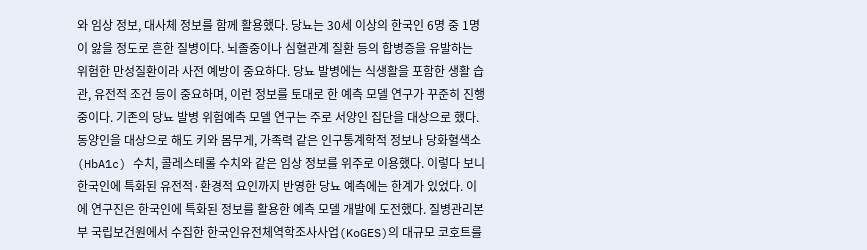와 임상 정보, 대사체 정보를 함께 활용했다. 당뇨는 30세 이상의 한국인 6명 중 1명이 앓을 정도로 흔한 질병이다. 뇌졸중이나 심혈관계 질환 등의 합병증을 유발하는 위험한 만성질환이라 사전 예방이 중요하다. 당뇨 발병에는 식생활을 포함한 생활 습관, 유전적 조건 등이 중요하며, 이런 정보를 토대로 한 예측 모델 연구가 꾸준히 진행 중이다. 기존의 당뇨 발병 위험예측 모델 연구는 주로 서양인 집단을 대상으로 했다. 동양인을 대상으로 해도 키와 몸무게, 가족력 같은 인구통계학적 정보나 당화혈색소(HbA1c) 수치, 콜레스테롤 수치와 같은 임상 정보를 위주로 이용했다. 이렇다 보니 한국인에 특화된 유전적·환경적 요인까지 반영한 당뇨 예측에는 한계가 있었다. 이에 연구진은 한국인에 특화된 정보를 활용한 예측 모델 개발에 도전했다. 질병관리본부 국립보건원에서 수집한 한국인유전체역학조사사업(KoGES)의 대규모 코호트를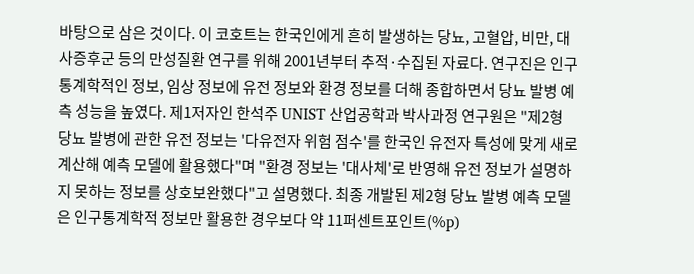바탕으로 삼은 것이다. 이 코호트는 한국인에게 흔히 발생하는 당뇨, 고혈압, 비만, 대사증후군 등의 만성질환 연구를 위해 2001년부터 추적·수집된 자료다. 연구진은 인구통계학적인 정보, 임상 정보에 유전 정보와 환경 정보를 더해 종합하면서 당뇨 발병 예측 성능을 높였다. 제1저자인 한석주 UNIST 산업공학과 박사과정 연구원은 "제2형 당뇨 발병에 관한 유전 정보는 '다유전자 위험 점수'를 한국인 유전자 특성에 맞게 새로 계산해 예측 모델에 활용했다"며 "환경 정보는 '대사체'로 반영해 유전 정보가 설명하지 못하는 정보를 상호보완했다"고 설명했다. 최종 개발된 제2형 당뇨 발병 예측 모델은 인구통계학적 정보만 활용한 경우보다 약 11퍼센트포인트(%p)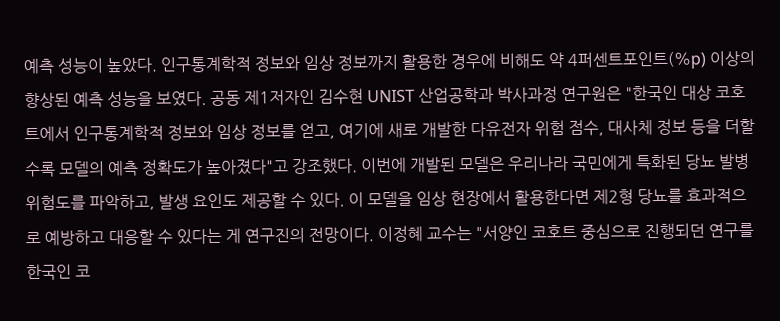예측 성능이 높았다. 인구통계학적 정보와 임상 정보까지 활용한 경우에 비해도 약 4퍼센트포인트(%p) 이상의 향상된 예측 성능을 보였다. 공동 제1저자인 김수현 UNIST 산업공학과 박사과정 연구원은 "한국인 대상 코호트에서 인구통계학적 정보와 임상 정보를 얻고, 여기에 새로 개발한 다유전자 위험 점수, 대사체 정보 등을 더할수록 모델의 예측 정확도가 높아졌다"고 강조했다. 이번에 개발된 모델은 우리나라 국민에게 특화된 당뇨 발병 위험도를 파악하고, 발생 요인도 제공할 수 있다. 이 모델을 임상 현장에서 활용한다면 제2형 당뇨를 효과적으로 예방하고 대응할 수 있다는 게 연구진의 전망이다. 이정혜 교수는 "서양인 코호트 중심으로 진행되던 연구를 한국인 코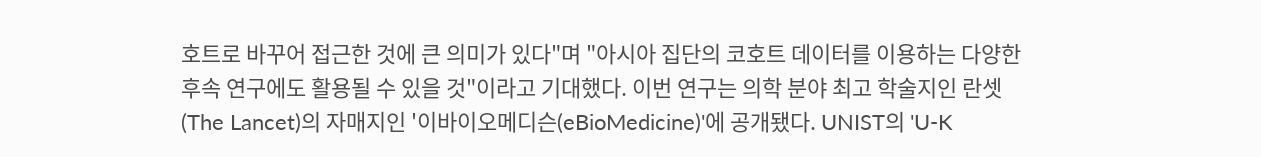호트로 바꾸어 접근한 것에 큰 의미가 있다"며 "아시아 집단의 코호트 데이터를 이용하는 다양한 후속 연구에도 활용될 수 있을 것"이라고 기대했다. 이번 연구는 의학 분야 최고 학술지인 란셋(The Lancet)의 자매지인 '이바이오메디슨(eBioMedicine)'에 공개됐다. UNIST의 'U-K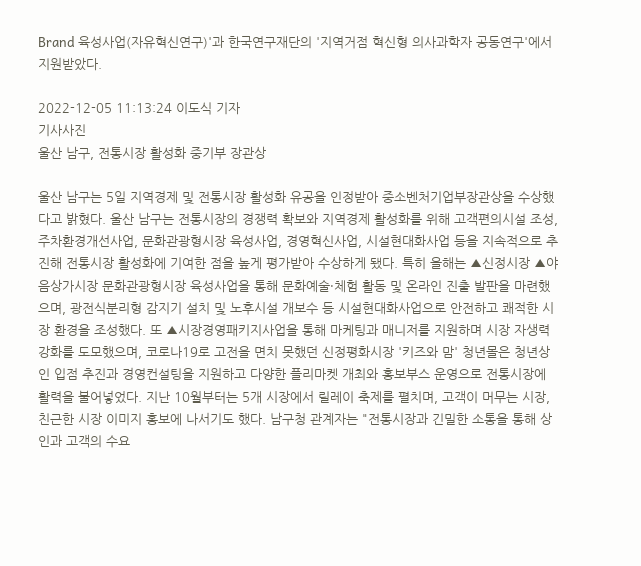Brand 육성사업(자유혁신연구)'과 한국연구재단의 '지역거점 혁신형 의사과학자 공동연구'에서 지원받았다.

2022-12-05 11:13:24 이도식 기자
기사사진
울산 남구, 전통시장 활성화 중기부 장관상

울산 남구는 5일 지역경제 및 전통시장 활성화 유공을 인정받아 중소벤처기업부장관상을 수상했다고 밝혔다. 울산 남구는 전통시장의 경쟁력 확보와 지역경제 활성화를 위해 고객편의시설 조성, 주차환경개선사업, 문화관광형시장 육성사업, 경영혁신사업, 시설현대화사업 등을 지속적으로 추진해 전통시장 활성화에 기여한 점을 높게 평가받아 수상하게 됐다. 특히 올해는 ▲신정시장 ▲야음상가시장 문화관광형시장 육성사업을 통해 문화예술·체험 활동 및 온라인 진출 발판을 마련했으며, 광전식분리형 감지기 설치 및 노후시설 개보수 등 시설현대화사업으로 안전하고 쾌적한 시장 환경을 조성했다. 또 ▲시장경영패키지사업을 통해 마케팅과 매니저를 지원하며 시장 자생력 강화를 도모했으며, 코로나19로 고전을 면치 못했던 신정평화시장 '키즈와 맘' 청년몰은 청년상인 입점 추진과 경영컨설팅을 지원하고 다양한 플리마켓 개최와 홍보부스 운영으로 전통시장에 활력을 불어넣었다. 지난 10월부터는 5개 시장에서 릴레이 축제를 펼치며, 고객이 머무는 시장, 친근한 시장 이미지 홍보에 나서기도 했다. 남구청 관계자는 "전통시장과 긴밀한 소통을 통해 상인과 고객의 수요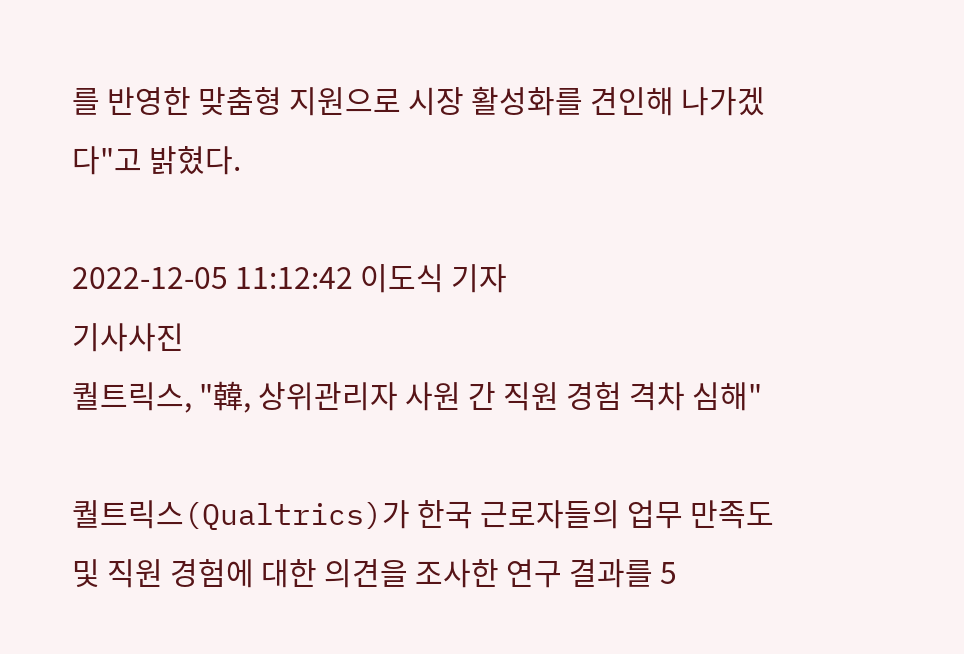를 반영한 맞춤형 지원으로 시장 활성화를 견인해 나가겠다"고 밝혔다.

2022-12-05 11:12:42 이도식 기자
기사사진
퀄트릭스, "韓, 상위관리자 사원 간 직원 경험 격차 심해"

퀄트릭스(Qualtrics)가 한국 근로자들의 업무 만족도 및 직원 경험에 대한 의견을 조사한 연구 결과를 5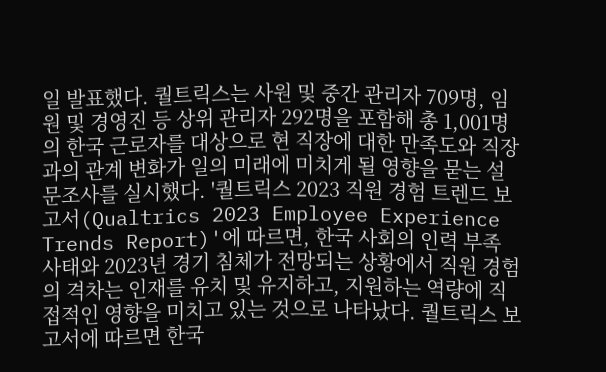일 발표했다. 퀄트릭스는 사원 및 중간 관리자 709명, 임원 및 경영진 등 상위 관리자 292명을 포함해 총 1,001명의 한국 근로자를 대상으로 현 직장에 대한 만족도와 직장과의 관계 변화가 일의 미래에 미치게 될 영향을 묻는 설문조사를 실시했다. '퀄트릭스 2023 직원 경험 트렌드 보고서(Qualtrics 2023 Employee Experience Trends Report)'에 따르면, 한국 사회의 인력 부족 사태와 2023년 경기 침체가 전망되는 상황에서 직원 경험의 격차는 인재를 유치 및 유지하고, 지원하는 역량에 직접적인 영향을 미치고 있는 것으로 나타났다. 퀄트릭스 보고서에 따르면 한국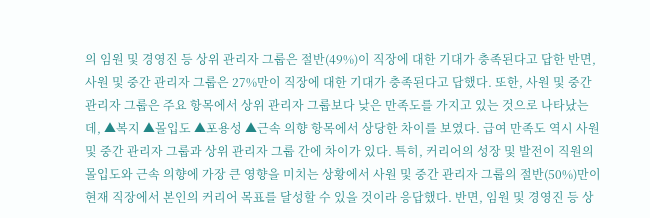의 임원 및 경영진 등 상위 관리자 그룹은 절반(49%)이 직장에 대한 기대가 충족된다고 답한 반면, 사원 및 중간 관리자 그룹은 27%만이 직장에 대한 기대가 충족된다고 답했다. 또한, 사원 및 중간 관리자 그룹은 주요 항목에서 상위 관리자 그룹보다 낮은 만족도를 가지고 있는 것으로 나타났는데, ▲복지 ▲몰입도 ▲포용성 ▲근속 의향 항목에서 상당한 차이를 보였다. 급여 만족도 역시 사원 및 중간 관리자 그룹과 상위 관리자 그룹 간에 차이가 있다. 특히, 커리어의 성장 및 발전이 직원의 몰입도와 근속 의향에 가장 큰 영향을 미치는 상황에서 사원 및 중간 관리자 그룹의 절반(50%)만이 현재 직장에서 본인의 커리어 목표를 달성할 수 있을 것이라 응답했다. 반면, 임원 및 경영진 등 상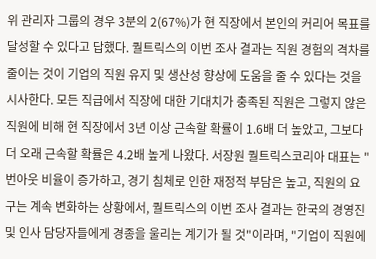위 관리자 그룹의 경우 3분의 2(67%)가 현 직장에서 본인의 커리어 목표를 달성할 수 있다고 답했다. 퀄트릭스의 이번 조사 결과는 직원 경험의 격차를 줄이는 것이 기업의 직원 유지 및 생산성 향상에 도움을 줄 수 있다는 것을 시사한다. 모든 직급에서 직장에 대한 기대치가 충족된 직원은 그렇지 않은 직원에 비해 현 직장에서 3년 이상 근속할 확률이 1.6배 더 높았고, 그보다 더 오래 근속할 확률은 4.2배 높게 나왔다. 서장원 퀄트릭스코리아 대표는 "번아웃 비율이 증가하고, 경기 침체로 인한 재정적 부담은 높고, 직원의 요구는 계속 변화하는 상황에서, 퀄트릭스의 이번 조사 결과는 한국의 경영진 및 인사 담당자들에게 경종을 울리는 계기가 될 것"이라며, "기업이 직원에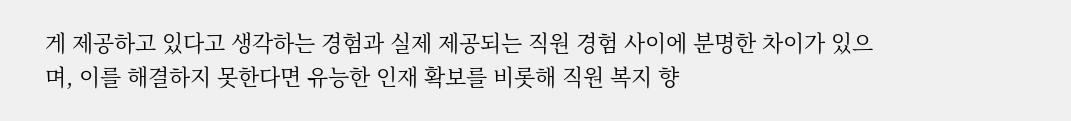게 제공하고 있다고 생각하는 경험과 실제 제공되는 직원 경험 사이에 분명한 차이가 있으며, 이를 해결하지 못한다면 유능한 인재 확보를 비롯해 직원 복지 향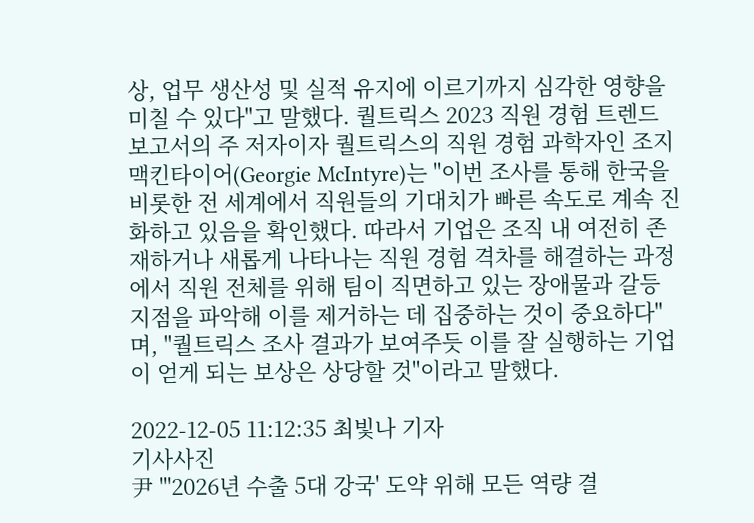상, 업무 생산성 및 실적 유지에 이르기까지 심각한 영향을 미칠 수 있다"고 말했다. 퀄트릭스 2023 직원 경험 트렌드 보고서의 주 저자이자 퀄트릭스의 직원 경험 과학자인 조지 맥킨타이어(Georgie McIntyre)는 "이번 조사를 통해 한국을 비롯한 전 세계에서 직원들의 기대치가 빠른 속도로 계속 진화하고 있음을 확인했다. 따라서 기업은 조직 내 여전히 존재하거나 새롭게 나타나는 직원 경험 격차를 해결하는 과정에서 직원 전체를 위해 팀이 직면하고 있는 장애물과 갈등 지점을 파악해 이를 제거하는 데 집중하는 것이 중요하다"며, "퀄트릭스 조사 결과가 보여주듯 이를 잘 실행하는 기업이 얻게 되는 보상은 상당할 것"이라고 말했다.

2022-12-05 11:12:35 최빛나 기자
기사사진
尹 "'2026년 수출 5대 강국' 도약 위해 모든 역량 결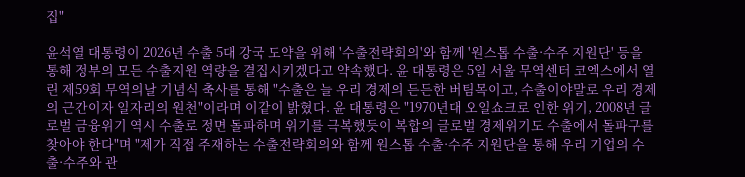집"

윤석열 대통령이 2026년 수출 5대 강국 도약을 위해 '수출전략회의'와 함께 '원스톱 수출·수주 지원단' 등을 통해 정부의 모든 수출지원 역량을 결집시키겠다고 약속했다. 윤 대통령은 5일 서울 무역센터 코엑스에서 열린 제59회 무역의날 기념식 축사를 통해 "수출은 늘 우리 경제의 든든한 버팀목이고, 수출이야말로 우리 경제의 근간이자 일자리의 원천"이라며 이같이 밝혔다. 윤 대통령은 "1970년대 오일쇼크로 인한 위기, 2008년 글로벌 금융위기 역시 수출로 정면 돌파하며 위기를 극복했듯이 복합의 글로벌 경제위기도 수출에서 돌파구를 찾아야 한다"며 "제가 직접 주재하는 수출전략회의와 함께 원스톱 수출·수주 지원단을 통해 우리 기업의 수출·수주와 관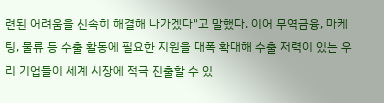련된 어려움을 신속히 해결해 나가겠다"고 말했다. 이어 무역금융, 마케팅, 물류 등 수출 활동에 필요한 지원을 대폭 확대해 수출 저력이 있는 우리 기업들이 세계 시장에 적극 진출할 수 있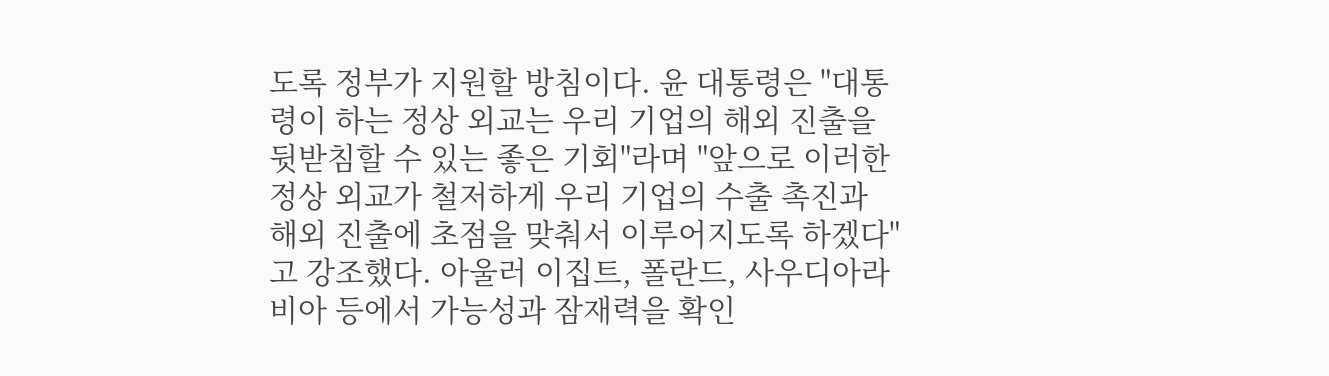도록 정부가 지원할 방침이다. 윤 대통령은 "대통령이 하는 정상 외교는 우리 기업의 해외 진출을 뒷받침할 수 있는 좋은 기회"라며 "앞으로 이러한 정상 외교가 철저하게 우리 기업의 수출 촉진과 해외 진출에 초점을 맞춰서 이루어지도록 하겠다"고 강조했다. 아울러 이집트, 폴란드, 사우디아라비아 등에서 가능성과 잠재력을 확인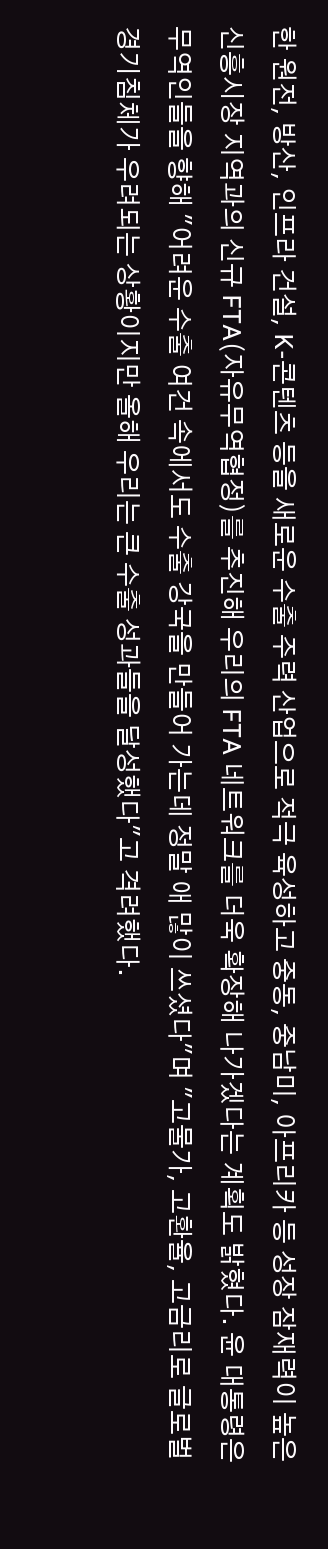한 원전, 방산, 인프라 건설, K-콘텐츠 등을 새로운 수출 주력 산업으로 적극 육성하고 중동, 중남미, 아프리카 등 성장 잠재력이 높은 신흥시장 지역과의 신규 FTA(자유무역협정)를 추진해 우리의 FTA 네트워크를 더욱 확장해 나가겠다는 계획도 밝혔다. 윤 대통령은 무역인들을 향해 "어려운 수출 여건 속에서도 수출 강국을 만들어 가는데 정말 애 많이 쓰셨다"며 "고물가, 고환율, 고금리로 글로벌 경기침체가 우려되는 상황이지만 올해 우리는 큰 수출 성과들을 달성했다"고 격려했다.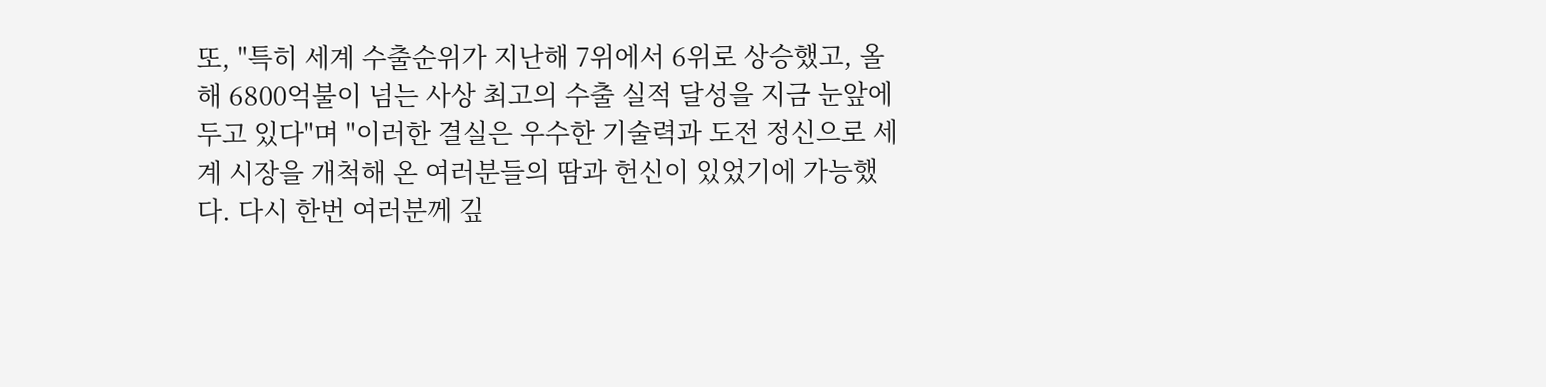또, "특히 세계 수출순위가 지난해 7위에서 6위로 상승했고, 올해 6800억불이 넘는 사상 최고의 수출 실적 달성을 지금 눈앞에 두고 있다"며 "이러한 결실은 우수한 기술력과 도전 정신으로 세계 시장을 개척해 온 여러분들의 땀과 헌신이 있었기에 가능했다. 다시 한번 여러분께 깊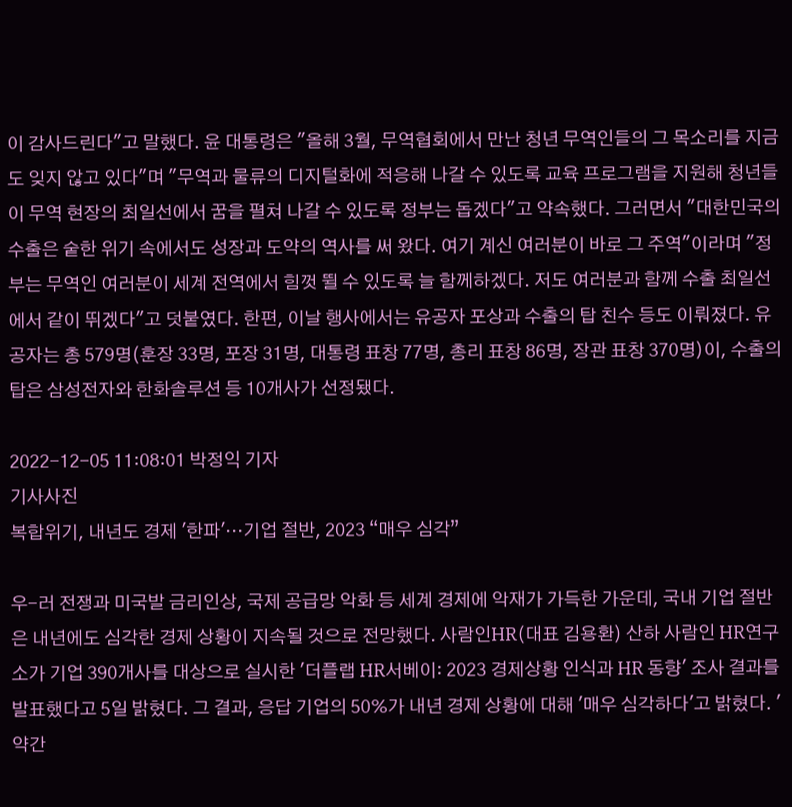이 감사드린다"고 말했다. 윤 대통령은 "올해 3월, 무역협회에서 만난 청년 무역인들의 그 목소리를 지금도 잊지 않고 있다"며 "무역과 물류의 디지털화에 적응해 나갈 수 있도록 교육 프로그램을 지원해 청년들이 무역 현장의 최일선에서 꿈을 펼쳐 나갈 수 있도록 정부는 돕겠다"고 약속했다. 그러면서 "대한민국의 수출은 숱한 위기 속에서도 성장과 도약의 역사를 써 왔다. 여기 계신 여러분이 바로 그 주역"이라며 "정부는 무역인 여러분이 세계 전역에서 힘껏 뛸 수 있도록 늘 함께하겠다. 저도 여러분과 함께 수출 최일선에서 같이 뛰겠다"고 덧붙였다. 한편, 이날 행사에서는 유공자 포상과 수출의 탑 친수 등도 이뤄졌다. 유공자는 총 579명(훈장 33명, 포장 31명, 대통령 표창 77명, 총리 표창 86명, 장관 표창 370명)이, 수출의 탑은 삼성전자와 한화솔루션 등 10개사가 선정됐다.

2022-12-05 11:08:01 박정익 기자
기사사진
복합위기, 내년도 경제 '한파'…기업 절반, 2023 “매우 심각”

우-러 전쟁과 미국발 금리인상, 국제 공급망 악화 등 세계 경제에 악재가 가득한 가운데, 국내 기업 절반은 내년에도 심각한 경제 상황이 지속될 것으로 전망했다. 사람인HR(대표 김용환) 산하 사람인 HR연구소가 기업 390개사를 대상으로 실시한 '더플랩 HR서베이: 2023 경제상황 인식과 HR 동향' 조사 결과를 발표했다고 5일 밝혔다. 그 결과, 응답 기업의 50%가 내년 경제 상황에 대해 '매우 심각하다'고 밝혔다. '약간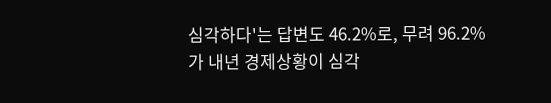심각하다'는 답변도 46.2%로, 무려 96.2%가 내년 경제상황이 심각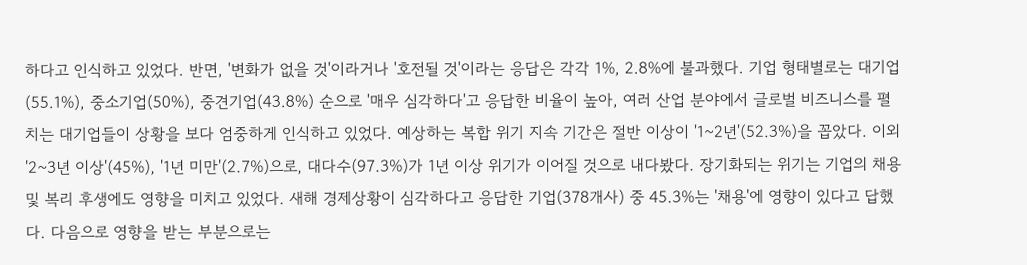하다고 인식하고 있었다. 반면, '변화가 없을 것'이라거나 '호전될 것'이라는 응답은 각각 1%, 2.8%에 불과했다. 기업 형태별로는 대기업(55.1%), 중소기업(50%), 중견기업(43.8%) 순으로 '매우 심각하다'고 응답한 비율이 높아, 여러 산업 분야에서 글로벌 비즈니스를 펼치는 대기업들이 상황을 보다 엄중하게 인식하고 있었다. 예상하는 복합 위기 지속 기간은 절반 이상이 '1~2년'(52.3%)을 꼽았다. 이외 '2~3년 이상'(45%), '1년 미만'(2.7%)으로, 대다수(97.3%)가 1년 이상 위기가 이어질 것으로 내다봤다. 장기화되는 위기는 기업의 채용 및 복리 후생에도 영향을 미치고 있었다. 새해 경제상황이 심각하다고 응답한 기업(378개사) 중 45.3%는 '채용'에 영향이 있다고 답했다. 다음으로 영향을 받는 부분으로는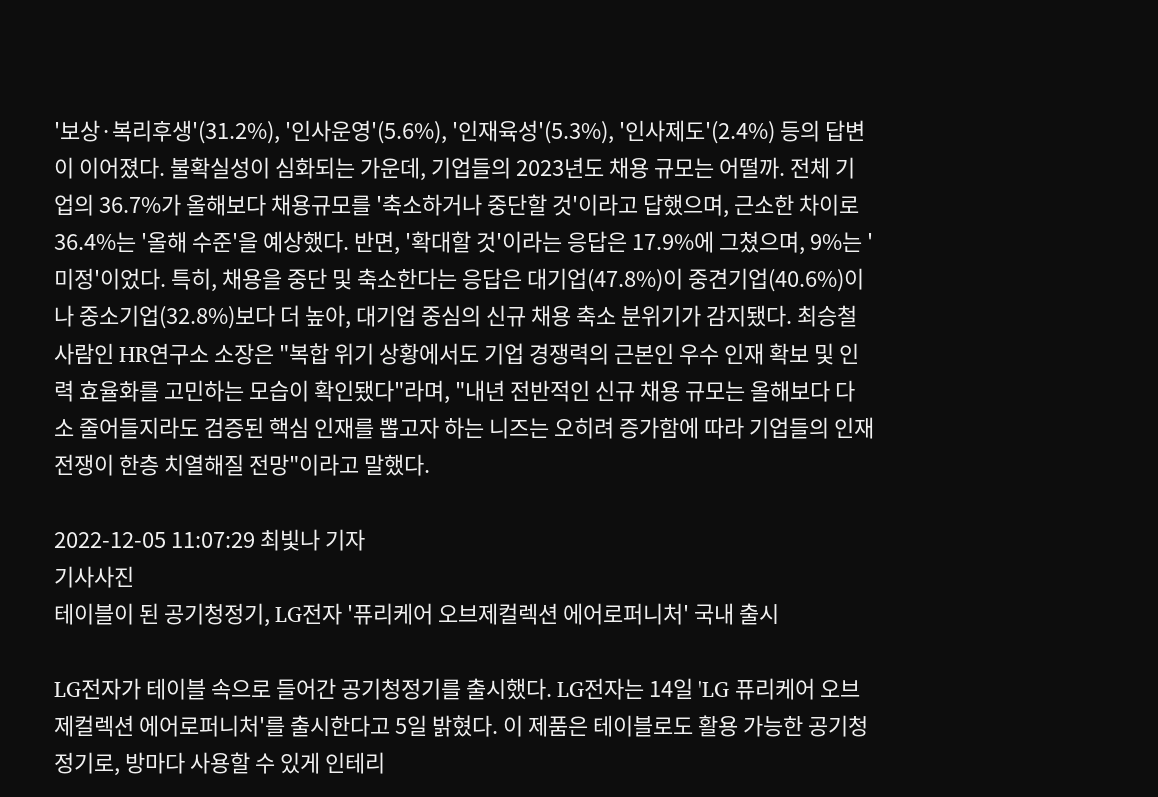'보상·복리후생'(31.2%), '인사운영'(5.6%), '인재육성'(5.3%), '인사제도'(2.4%) 등의 답변이 이어졌다. 불확실성이 심화되는 가운데, 기업들의 2023년도 채용 규모는 어떨까. 전체 기업의 36.7%가 올해보다 채용규모를 '축소하거나 중단할 것'이라고 답했으며, 근소한 차이로 36.4%는 '올해 수준'을 예상했다. 반면, '확대할 것'이라는 응답은 17.9%에 그쳤으며, 9%는 '미정'이었다. 특히, 채용을 중단 및 축소한다는 응답은 대기업(47.8%)이 중견기업(40.6%)이나 중소기업(32.8%)보다 더 높아, 대기업 중심의 신규 채용 축소 분위기가 감지됐다. 최승철 사람인 HR연구소 소장은 "복합 위기 상황에서도 기업 경쟁력의 근본인 우수 인재 확보 및 인력 효율화를 고민하는 모습이 확인됐다"라며, "내년 전반적인 신규 채용 규모는 올해보다 다소 줄어들지라도 검증된 핵심 인재를 뽑고자 하는 니즈는 오히려 증가함에 따라 기업들의 인재 전쟁이 한층 치열해질 전망"이라고 말했다.

2022-12-05 11:07:29 최빛나 기자
기사사진
테이블이 된 공기청정기, LG전자 '퓨리케어 오브제컬렉션 에어로퍼니처' 국내 출시

LG전자가 테이블 속으로 들어간 공기청정기를 출시했다. LG전자는 14일 'LG 퓨리케어 오브제컬렉션 에어로퍼니처'를 출시한다고 5일 밝혔다. 이 제품은 테이블로도 활용 가능한 공기청정기로, 방마다 사용할 수 있게 인테리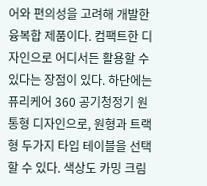어와 편의성을 고려해 개발한 융복합 제품이다. 컴팩트한 디자인으로 어디서든 활용할 수 있다는 장점이 있다. 하단에는 퓨리케어 360 공기청정기 원통형 디자인으로, 원형과 트랙형 두가지 타입 테이블을 선택할 수 있다. 색상도 카밍 크림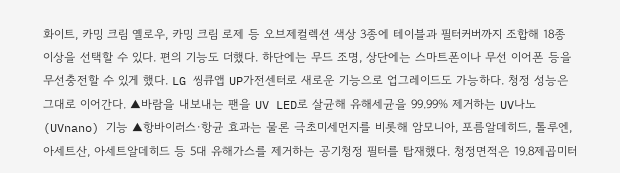화이트, 카밍 크림 옐로우, 카밍 크림 로제 등 오브제컬렉션 색상 3종에 테이블과 필터커버까지 조합해 18종 이상을 선택할 수 있다. 편의 기능도 더했다. 하단에는 무드 조명, 상단에는 스마트폰이나 무선 이어폰 등을 무선충전할 수 있게 했다. LG 씽큐앱 UP가전센터로 새로운 기능으로 업그레이드도 가능하다. 청정 성능은 그대로 이어간다. ▲바람을 내보내는 팬을 UV LED로 살균해 유해세균을 99.99% 제거하는 UV나노(UVnano) 기능 ▲항바이러스·항균 효과는 물론 극초미세먼지를 비롯해 암모니아, 포름알데히드, 톨루엔, 아세트산, 아세트알데히드 등 5대 유해가스를 제거하는 공기청정 필터를 탑재했다. 청정면적은 19.8제곱미터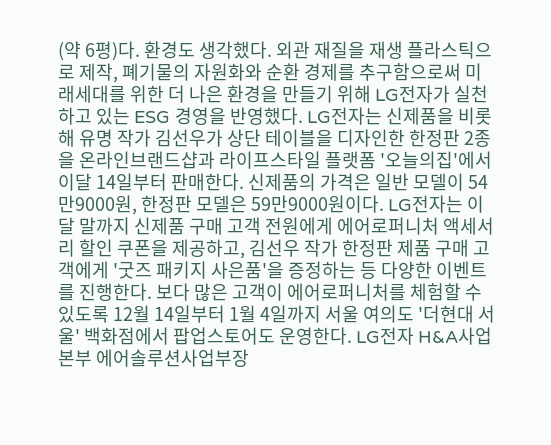(약 6평)다. 환경도 생각했다. 외관 재질을 재생 플라스틱으로 제작, 폐기물의 자원화와 순환 경제를 추구함으로써 미래세대를 위한 더 나은 환경을 만들기 위해 LG전자가 실천하고 있는 ESG 경영을 반영했다. LG전자는 신제품을 비롯해 유명 작가 김선우가 상단 테이블을 디자인한 한정판 2종을 온라인브랜드샵과 라이프스타일 플랫폼 '오늘의집'에서 이달 14일부터 판매한다. 신제품의 가격은 일반 모델이 54만9000원, 한정판 모델은 59만9000원이다. LG전자는 이달 말까지 신제품 구매 고객 전원에게 에어로퍼니처 액세서리 할인 쿠폰을 제공하고, 김선우 작가 한정판 제품 구매 고객에게 '굿즈 패키지 사은품'을 증정하는 등 다양한 이벤트를 진행한다. 보다 많은 고객이 에어로퍼니처를 체험할 수 있도록 12월 14일부터 1월 4일까지 서울 여의도 '더현대 서울' 백화점에서 팝업스토어도 운영한다. LG전자 H&A사업본부 에어솔루션사업부장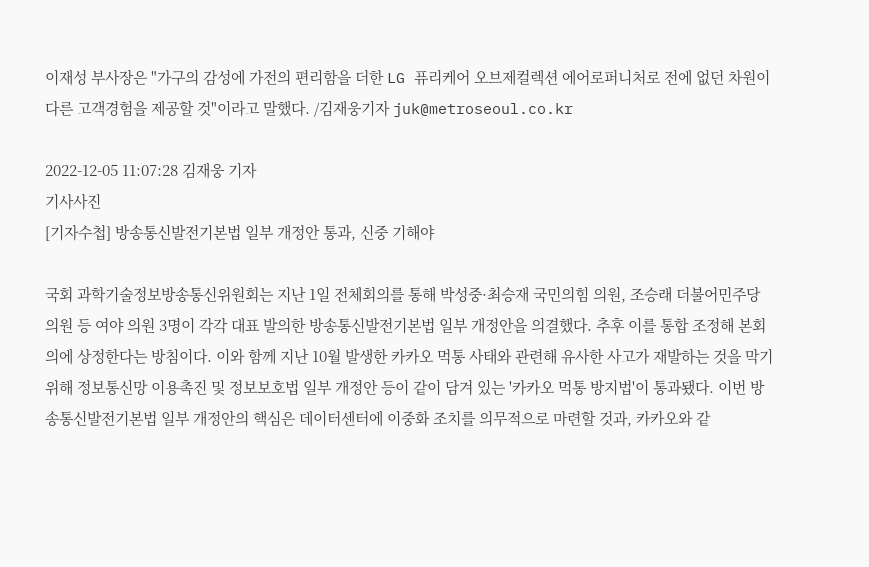이재성 부사장은 "가구의 감성에 가전의 편리함을 더한 LG 퓨리케어 오브제컬렉션 에어로퍼니처로 전에 없던 차원이 다른 고객경험을 제공할 것"이라고 말했다. /김재웅기자 juk@metroseoul.co.kr

2022-12-05 11:07:28 김재웅 기자
기사사진
[기자수첩] 방송통신발전기본법 일부 개정안 통과, 신중 기해야

국회 과학기술정보방송통신위원회는 지난 1일 전체회의를 통해 박성중·최승재 국민의힘 의원, 조승래 더불어민주당 의원 등 여야 의원 3명이 각각 대표 발의한 방송통신발전기본법 일부 개정안을 의결했다. 추후 이를 통합 조정해 본회의에 상정한다는 방침이다. 이와 함께 지난 10월 발생한 카카오 먹통 사태와 관련해 유사한 사고가 재발하는 것을 막기 위해 정보통신망 이용촉진 및 정보보호법 일부 개정안 등이 같이 담겨 있는 '카카오 먹통 방지법'이 통과됐다. 이번 방송통신발전기본법 일부 개정안의 핵심은 데이터센터에 이중화 조치를 의무적으로 마련할 것과, 카카오와 같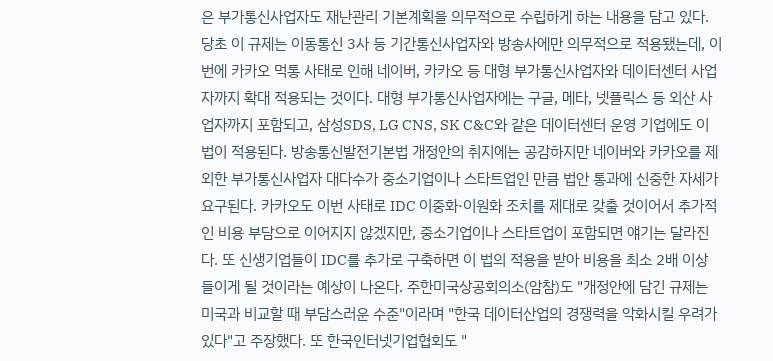은 부가통신사업자도 재난관리 기본계획을 의무적으로 수립하게 하는 내용을 담고 있다. 당초 이 규제는 이동통신 3사 등 기간통신사업자와 방송사에만 의무적으로 적용됐는데, 이번에 카카오 먹통 사태로 인해 네이버, 카카오 등 대형 부가통신사업자와 데이터센터 사업자까지 확대 적용되는 것이다. 대형 부가통신사업자에는 구글, 메타, 넷플릭스 등 외산 사업자까지 포함되고, 삼성SDS, LG CNS, SK C&C와 같은 데이터센터 운영 기업에도 이 법이 적용된다. 방송통신발전기본법 개정안의 취지에는 공감하지만 네이버와 카카오를 제외한 부가통신사업자 대다수가 중소기업이나 스타트업인 만큼 법안 통과에 신중한 자세가 요구된다. 카카오도 이번 사태로 IDC 이중화·이원화 조치를 제대로 갖출 것이어서 추가적인 비용 부담으로 이어지지 않겠지만, 중소기업이나 스타트업이 포함되면 얘기는 달라진다. 또 신생기업들이 IDC를 추가로 구축하면 이 법의 적용을 받아 비용을 최소 2배 이상 들이게 될 것이라는 예상이 나온다. 주한미국상공회의소(암참)도 "개정안에 담긴 규제는 미국과 비교할 때 부담스러운 수준"이라며 "한국 데이터산업의 경쟁력을 악화시킬 우려가 있다"고 주장했다. 또 한국인터넷기업협회도 "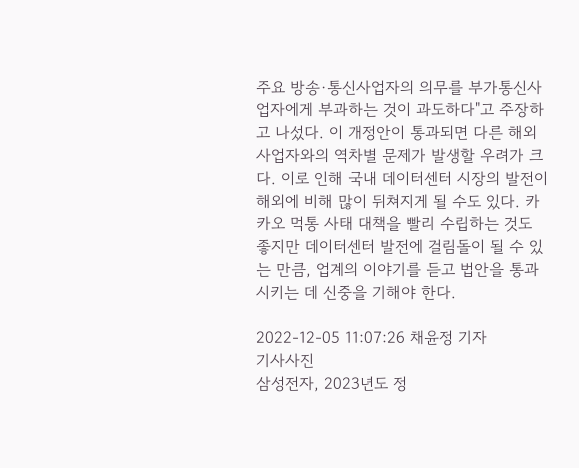주요 방송·통신사업자의 의무를 부가통신사업자에게 부과하는 것이 과도하다"고 주장하고 나섰다. 이 개정안이 통과되면 다른 해외 사업자와의 역차별 문제가 발생할 우려가 크다. 이로 인해 국내 데이터센터 시장의 발전이 해외에 비해 많이 뒤쳐지게 될 수도 있다. 카카오 먹통 사태 대책을 빨리 수립하는 것도 좋지만 데이터센터 발전에 걸림돌이 될 수 있는 만큼, 업계의 이야기를 듣고 법안을 통과시키는 데 신중을 기해야 한다.

2022-12-05 11:07:26 채윤정 기자
기사사진
삼성전자, 2023년도 정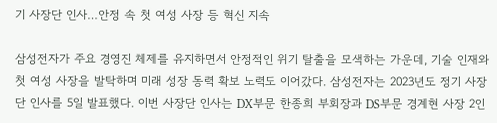기 사장단 인사…안정 속 첫 여성 사장 등 혁신 지속

삼성전자가 주요 경영진 체제를 유지하면서 안정적인 위기 탈출을 모색하는 가운데, 기술 인재와 첫 여성 사장을 발탁하며 미래 성장 동력 확보 노력도 이어갔다. 삼성전자는 2023년도 정기 사장단 인사를 5일 발표했다. 이번 사장단 인사는 DX부문 한종희 부회장과 DS부문 경계현 사장 2인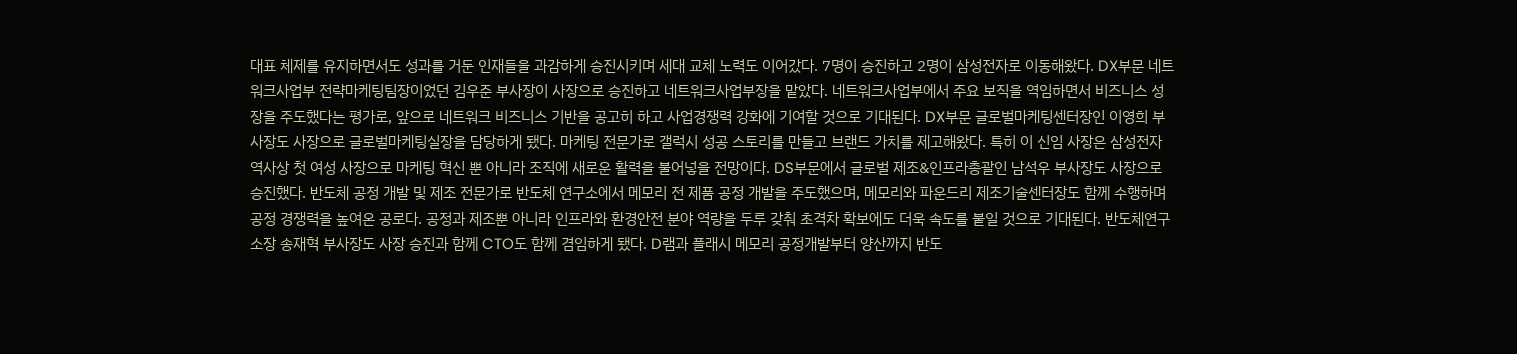대표 체제를 유지하면서도 성과를 거둔 인재들을 과감하게 승진시키며 세대 교체 노력도 이어갔다. 7명이 승진하고 2명이 삼성전자로 이동해왔다. DX부문 네트워크사업부 전략마케팅팀장이었던 김우준 부사장이 사장으로 승진하고 네트워크사업부장을 맡았다. 네트워크사업부에서 주요 보직을 역임하면서 비즈니스 성장을 주도했다는 평가로, 앞으로 네트워크 비즈니스 기반을 공고히 하고 사업경쟁력 강화에 기여할 것으로 기대된다. DX부문 글로벌마케팅센터장인 이영희 부사장도 사장으로 글로벌마케팅실장을 담당하게 됐다. 마케팅 전문가로 갤럭시 성공 스토리를 만들고 브랜드 가치를 제고해왔다. 특히 이 신임 사장은 삼성전자 역사상 첫 여성 사장으로 마케팅 혁신 뿐 아니라 조직에 새로운 활력을 불어넣을 전망이다. DS부문에서 글로벌 제조&인프라총괄인 남석우 부사장도 사장으로 승진했다. 반도체 공정 개발 및 제조 전문가로 반도체 연구소에서 메모리 전 제품 공정 개발을 주도했으며, 메모리와 파운드리 제조기술센터장도 함께 수행하며 공정 경쟁력을 높여온 공로다. 공정과 제조뿐 아니라 인프라와 환경안전 분야 역량을 두루 갖춰 초격차 확보에도 더욱 속도를 붙일 것으로 기대된다. 반도체연구소장 송재혁 부사장도 사장 승진과 함께 CTO도 함께 겸임하게 됐다. D램과 플래시 메모리 공정개발부터 양산까지 반도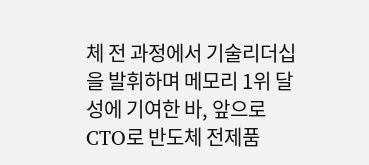체 전 과정에서 기술리더십을 발휘하며 메모리 1위 달성에 기여한 바, 앞으로 CTO로 반도체 전제품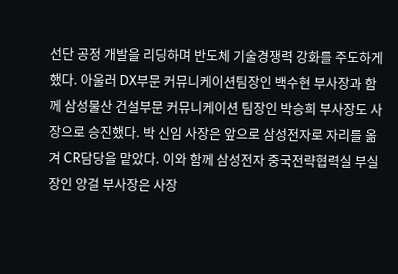선단 공정 개발을 리딩하며 반도체 기술경쟁력 강화를 주도하게 했다. 아울러 DX부문 커뮤니케이션팀장인 백수현 부사장과 함께 삼성물산 건설부문 커뮤니케이션 팀장인 박승희 부사장도 사장으로 승진했다. 박 신임 사장은 앞으로 삼성전자로 자리를 옮겨 CR담당을 맡았다. 이와 함께 삼성전자 중국전략협력실 부실장인 양걸 부사장은 사장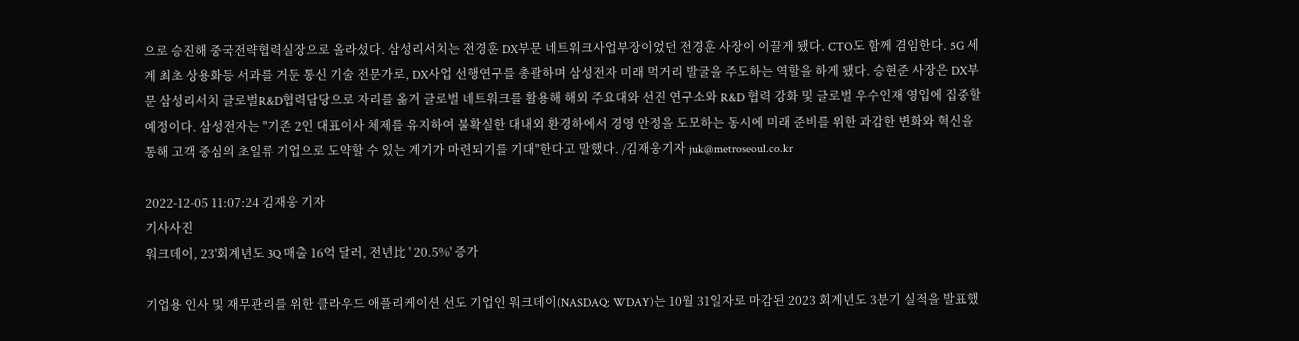으로 승진해 중국전략협력실장으로 올라섰다. 삼성리서치는 전경훈 DX부문 네트워크사업부장이었던 전경훈 사장이 이끌게 됐다. CTO도 함께 겸임한다. 5G 세계 최초 상용화등 서과를 거둔 통신 기술 전문가로, DX사업 선행연구를 총괄하며 삼성전자 미래 먹거리 발굴을 주도하는 역할을 하게 됐다. 승현준 사장은 DX부문 삼성리서치 글로벌R&D협력담당으로 자리를 옮겨 글로벌 네트워크를 활용해 해외 주요대와 선진 연구소와 R&D 협력 강화 및 글로벌 우수인재 영입에 집중할 예정이다. 삼성전자는 "기존 2인 대표이사 체제를 유지하여 불확실한 대내외 환경하에서 경영 안정을 도모하는 동시에 미래 준비를 위한 과감한 변화와 혁신을 통해 고객 중심의 초일류 기업으로 도약할 수 있는 계기가 마련되기를 기대"한다고 말했다. /김재웅기자 juk@metroseoul.co.kr

2022-12-05 11:07:24 김재웅 기자
기사사진
워크데이, 23'회계년도 3Q 매출 16억 달러, 전년比 ' 20.5%' 증가

기업용 인사 및 재무관리를 위한 클라우드 애플리케이션 선도 기업인 워크데이(NASDAQ: WDAY)는 10월 31일자로 마감된 2023 회계년도 3분기 실적을 발표했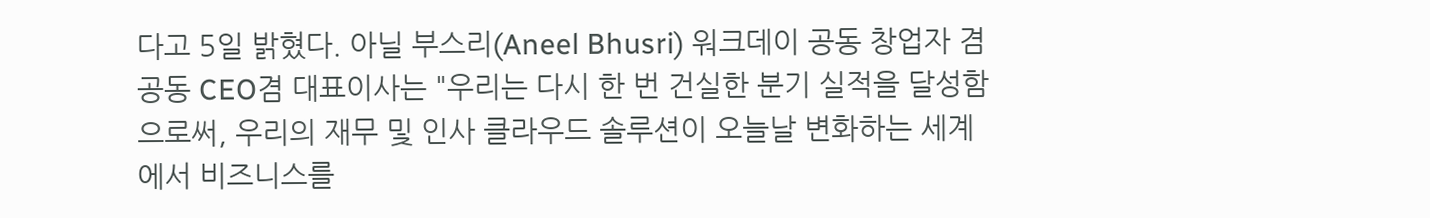다고 5일 밝혔다. 아닐 부스리(Aneel Bhusri) 워크데이 공동 창업자 겸 공동 CEO겸 대표이사는 "우리는 다시 한 번 건실한 분기 실적을 달성함으로써, 우리의 재무 및 인사 클라우드 솔루션이 오늘날 변화하는 세계에서 비즈니스를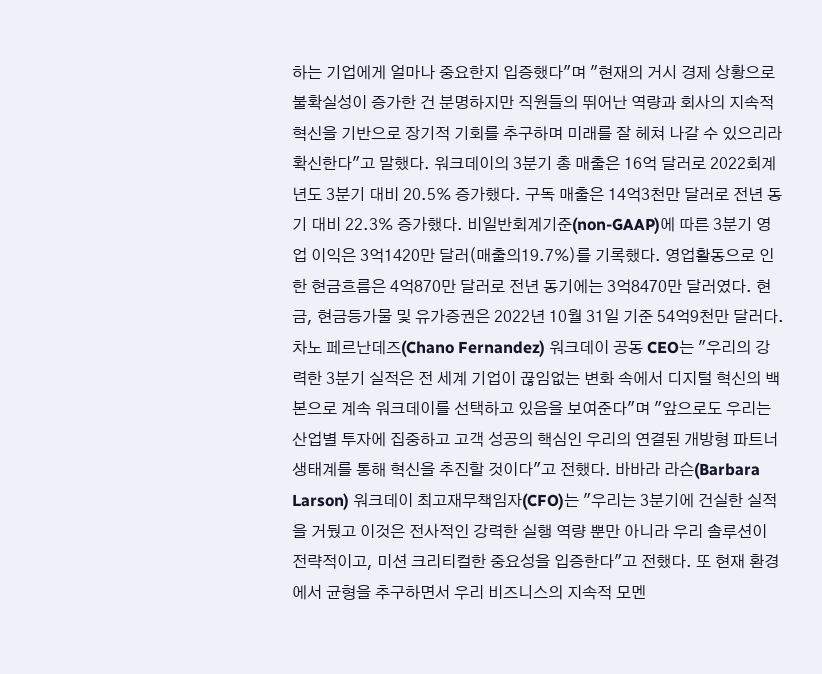하는 기업에게 얼마나 중요한지 입증했다"며 "현재의 거시 경제 상황으로 불확실성이 증가한 건 분명하지만 직원들의 뛰어난 역량과 회사의 지속적 혁신을 기반으로 장기적 기회를 추구하며 미래를 잘 헤쳐 나갈 수 있으리라 확신한다"고 말했다. 워크데이의 3분기 총 매출은 16억 달러로 2022회계년도 3분기 대비 20.5% 증가했다. 구독 매출은 14억3천만 달러로 전년 동기 대비 22.3% 증가했다. 비일반회계기준(non-GAAP)에 따른 3분기 영업 이익은 3억1420만 달러(매출의19.7%)를 기록했다. 영업활동으로 인한 현금흐름은 4억870만 달러로 전년 동기에는 3억8470만 달러였다. 현금, 현금등가물 및 유가증권은 2022년 10월 31일 기준 54억9천만 달러다. 차노 페르난데즈(Chano Fernandez) 워크데이 공동 CEO는 "우리의 강력한 3분기 실적은 전 세계 기업이 끊임없는 변화 속에서 디지털 혁신의 백본으로 계속 워크데이를 선택하고 있음을 보여준다"며 "앞으로도 우리는 산업별 투자에 집중하고 고객 성공의 핵심인 우리의 연결된 개방형 파트너 생태계를 통해 혁신을 추진할 것이다"고 전했다. 바바라 라슨(Barbara Larson) 워크데이 최고재무책임자(CFO)는 "우리는 3분기에 건실한 실적을 거뒀고 이것은 전사적인 강력한 실행 역량 뿐만 아니라 우리 솔루션이 전략적이고, 미션 크리티컬한 중요성을 입증한다"고 전했다. 또 현재 환경에서 균형을 추구하면서 우리 비즈니스의 지속적 모멘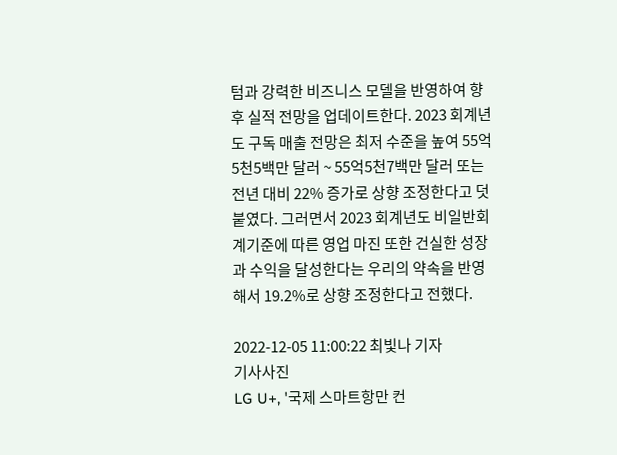텀과 강력한 비즈니스 모델을 반영하여 향후 실적 전망을 업데이트한다. 2023 회계년도 구독 매출 전망은 최저 수준을 높여 55억5천5백만 달러 ~ 55억5천7백만 달러 또는 전년 대비 22% 증가로 상향 조정한다고 덧붙였다. 그러면서 2023 회계년도 비일반회계기준에 따른 영업 마진 또한 건실한 성장과 수익을 달성한다는 우리의 약속을 반영해서 19.2%로 상향 조정한다고 전했다.

2022-12-05 11:00:22 최빛나 기자
기사사진
LG U+, '국제 스마트항만 컨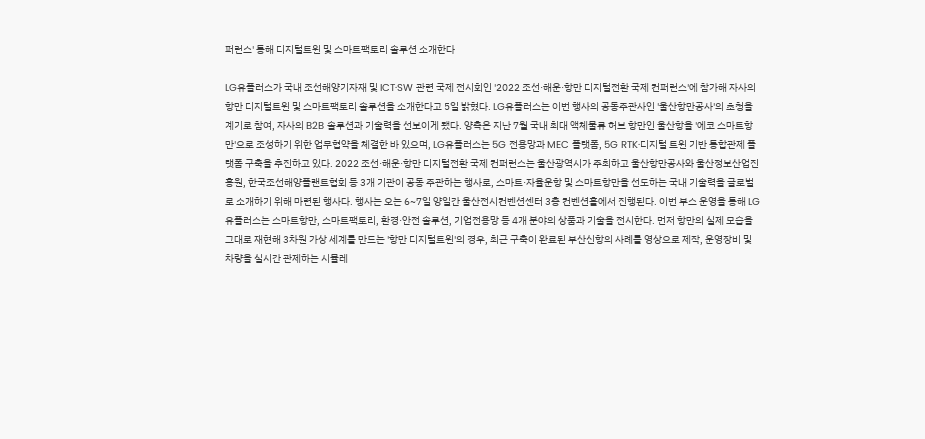퍼런스' 통해 디지털트윈 및 스마트팩토리 솔루션 소개한다

LG유플러스가 국내 조선해양기자재 및 ICT·SW 관련 국제 전시회인 '2022 조선·해운·항만 디지털전환 국제 컨퍼런스'에 참가해 자사의 항만 디지털트윈 및 스마트팩토리 솔루션을 소개한다고 5일 밝혔다. LG유플러스는 이번 행사의 공동주관사인 '울산항만공사'의 초청을 계기로 참여, 자사의 B2B 솔루션과 기술력을 선보이게 됐다. 양측은 지난 7월 국내 최대 액체물류 허브 항만인 울산항을 '에코 스마트항만'으로 조성하기 위한 업무협약을 체결한 바 있으며, LG유플러스는 5G 전용망과 MEC 플랫폼, 5G RTK·디지털 트윈 기반 통합관제 플랫폼 구축을 추진하고 있다. 2022 조선·해운·항만 디지털전환 국제 컨퍼런스는 울산광역시가 주최하고 울산항만공사와 울산정보산업진흥원, 한국조선해양플랜트협회 등 3개 기관이 공동 주관하는 행사로, 스마트·자율운항 및 스마트항만을 선도하는 국내 기술력을 글로벌로 소개하기 위해 마련된 행사다. 행사는 오는 6~7일 양일간 울산전시컨벤션센터 3층 컨벤션홀에서 진행된다. 이번 부스 운영을 통해 LG유플러스는 스마트항만, 스마트팩토리, 환경·안전 솔루션, 기업전용망 등 4개 분야의 상품과 기술을 전시한다. 먼저 항만의 실제 모습을 그대로 재현해 3차원 가상 세계를 만드는 '항만 디지털트윈'의 경우, 최근 구축이 완료된 부산신항의 사례를 영상으로 제작, 운영장비 및 차량을 실시간 관제하는 시뮬레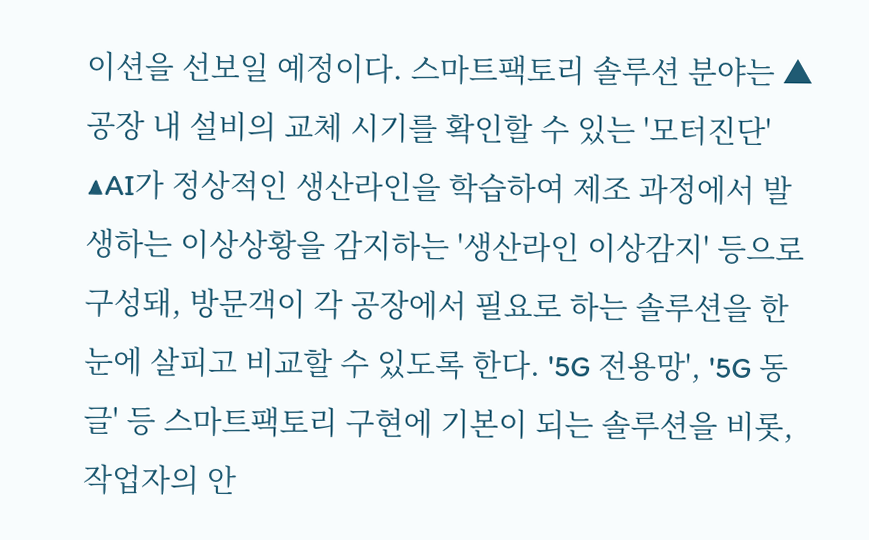이션을 선보일 예정이다. 스마트팩토리 솔루션 분야는 ▲공장 내 설비의 교체 시기를 확인할 수 있는 '모터진단' ▲AI가 정상적인 생산라인을 학습하여 제조 과정에서 발생하는 이상상황을 감지하는 '생산라인 이상감지' 등으로 구성돼, 방문객이 각 공장에서 필요로 하는 솔루션을 한 눈에 살피고 비교할 수 있도록 한다. '5G 전용망', '5G 동글' 등 스마트팩토리 구현에 기본이 되는 솔루션을 비롯, 작업자의 안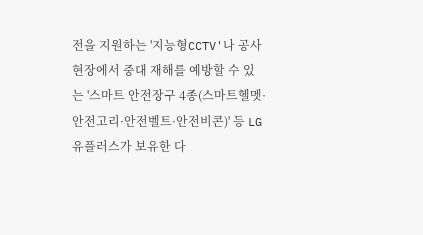전을 지원하는 '지능형CCTV'나 공사 현장에서 중대 재해를 예방할 수 있는 '스마트 안전장구 4종(스마트헬멧·안전고리·안전벨트·안전비콘)' 등 LG유플러스가 보유한 다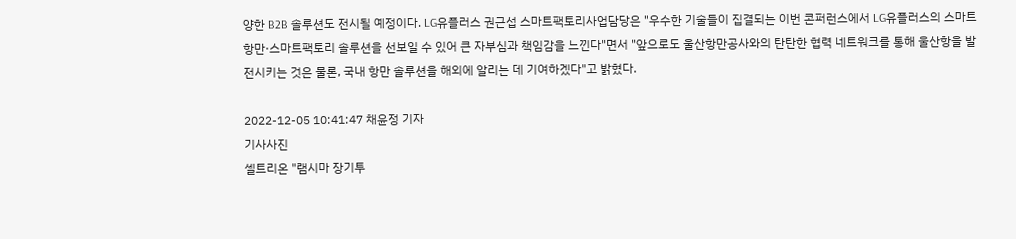양한 B2B 솔루션도 전시될 예정이다. LG유플러스 권근섭 스마트팩토리사업담당은 "우수한 기술들이 집결되는 이번 콘퍼런스에서 LG유플러스의 스마트항만·스마트팩토리 솔루션을 선보일 수 있어 큰 자부심과 책임감을 느낀다"면서 "앞으로도 울산항만공사와의 탄탄한 협력 네트워크를 통해 울산항을 발전시키는 것은 물론, 국내 항만 솔루션을 해외에 알리는 데 기여하겠다"고 밝혔다.

2022-12-05 10:41:47 채윤정 기자
기사사진
셀트리온 "램시마 장기투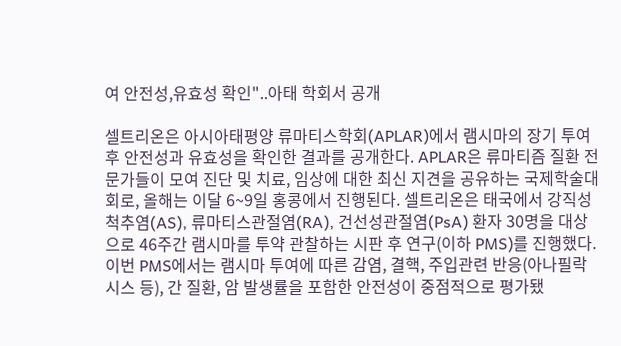여 안전성,유효성 확인"..아태 학회서 공개

셀트리온은 아시아태평양 류마티스학회(APLAR)에서 램시마의 장기 투여 후 안전성과 유효성을 확인한 결과를 공개한다. APLAR은 류마티즘 질환 전문가들이 모여 진단 및 치료, 임상에 대한 최신 지견을 공유하는 국제학술대회로, 올해는 이달 6~9일 홍콩에서 진행된다. 셀트리온은 태국에서 강직성척추염(AS), 류마티스관절염(RA), 건선성관절염(PsA) 환자 30명을 대상으로 46주간 램시마를 투약 관찰하는 시판 후 연구(이하 PMS)를 진행했다. 이번 PMS에서는 램시마 투여에 따른 감염, 결핵, 주입관련 반응(아나필락시스 등), 간 질환, 암 발생률을 포함한 안전성이 중점적으로 평가됐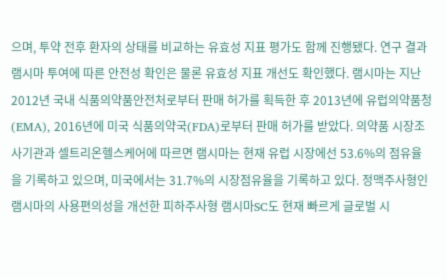으며, 투약 전후 환자의 상태를 비교하는 유효성 지표 평가도 함께 진행됐다. 연구 결과 램시마 투여에 따른 안전성 확인은 물론 유효성 지표 개선도 확인했다. 램시마는 지난 2012년 국내 식품의약품안전처로부터 판매 허가를 획득한 후 2013년에 유럽의약품청(EMA), 2016년에 미국 식품의약국(FDA)로부터 판매 허가를 받았다. 의약품 시장조사기관과 셀트리온헬스케어에 따르면 램시마는 현재 유럽 시장에선 53.6%의 점유율을 기록하고 있으며, 미국에서는 31.7%의 시장점유율을 기록하고 있다. 정맥주사형인 램시마의 사용편의성을 개선한 피하주사형 램시마SC도 현재 빠르게 글로벌 시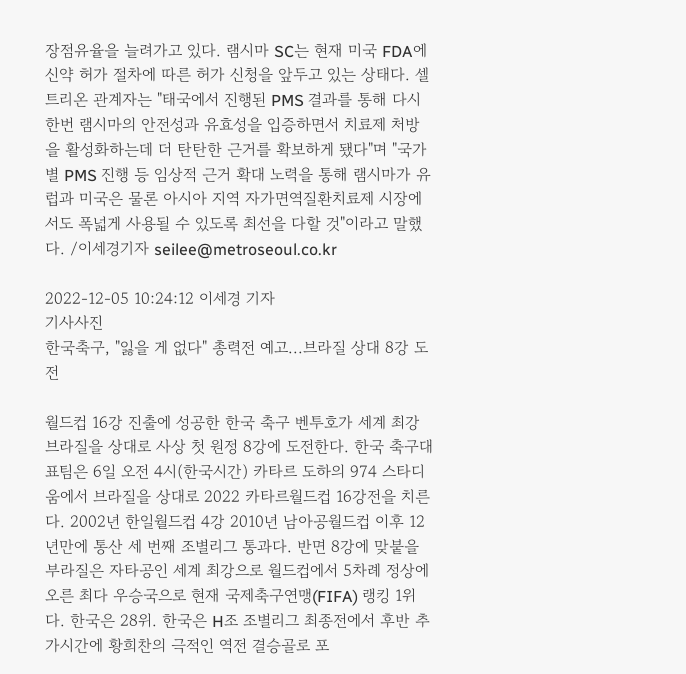장점유율을 늘려가고 있다. 램시마 SC는 현재 미국 FDA에 신약 허가 절차에 따른 허가 신청을 앞두고 있는 상태다. 셀트리온 관계자는 "태국에서 진행된 PMS 결과를 통해 다시 한번 램시마의 안전성과 유효성을 입증하면서 치료제 처방을 활성화하는데 더 탄탄한 근거를 확보하게 됐다"며 "국가별 PMS 진행 등 임상적 근거 확대 노력을 통해 램시마가 유럽과 미국은 물론 아시아 지역 자가면역질환치료제 시장에서도 폭넓게 사용될 수 있도록 최선을 다할 것"이라고 말했다. /이세경기자 seilee@metroseoul.co.kr

2022-12-05 10:24:12 이세경 기자
기사사진
한국축구, "잃을 게 없다" 총력전 예고...브라질 상대 8강 도전

월드컵 16강 진출에 성공한 한국 축구 벤투호가 세계 최강 브라질을 상대로 사상 첫 원정 8강에 도전한다. 한국 축구대표팀은 6일 오전 4시(한국시간) 카타르 도하의 974 스타디움에서 브라질을 상대로 2022 카타르월드컵 16강전을 치른다. 2002년 한일월드컵 4강 2010년 남아공월드컵 이후 12년만에 통산 세 번째 조별리그 통과다. 반면 8강에 맞붙을 부라질은 자타공인 세계 최강으로 월드컵에서 5차례 정상에 오른 최다 우승국으로 현재 국제축구연맹(FIFA) 랭킹 1위다. 한국은 28위. 한국은 H조 조별리그 최종전에서 후반 추가시간에 황희찬의 극적인 역전 결승골로 포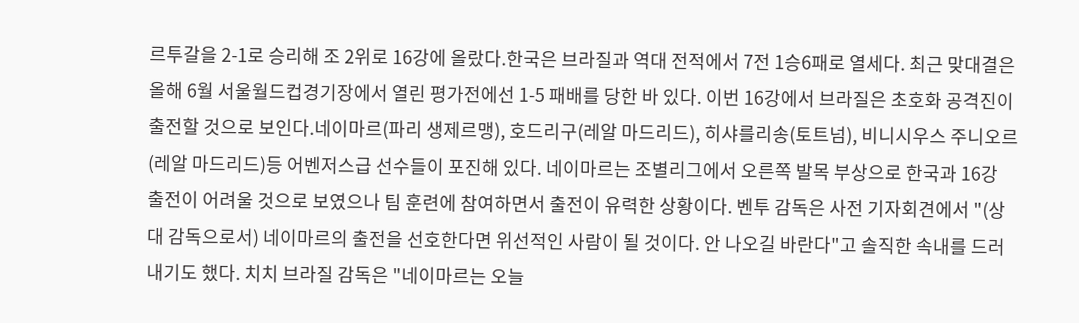르투갈을 2-1로 승리해 조 2위로 16강에 올랐다.한국은 브라질과 역대 전적에서 7전 1승6패로 열세다. 최근 맞대결은 올해 6월 서울월드컵경기장에서 열린 평가전에선 1-5 패배를 당한 바 있다. 이번 16강에서 브라질은 초호화 공격진이 출전할 것으로 보인다.네이마르(파리 생제르맹), 호드리구(레알 마드리드), 히샤를리송(토트넘), 비니시우스 주니오르(레알 마드리드)등 어벤저스급 선수들이 포진해 있다. 네이마르는 조별리그에서 오른쪽 발목 부상으로 한국과 16강 출전이 어려울 것으로 보였으나 팀 훈련에 참여하면서 출전이 유력한 상황이다. 벤투 감독은 사전 기자회견에서 "(상대 감독으로서) 네이마르의 출전을 선호한다면 위선적인 사람이 될 것이다. 안 나오길 바란다"고 솔직한 속내를 드러내기도 했다. 치치 브라질 감독은 "네이마르는 오늘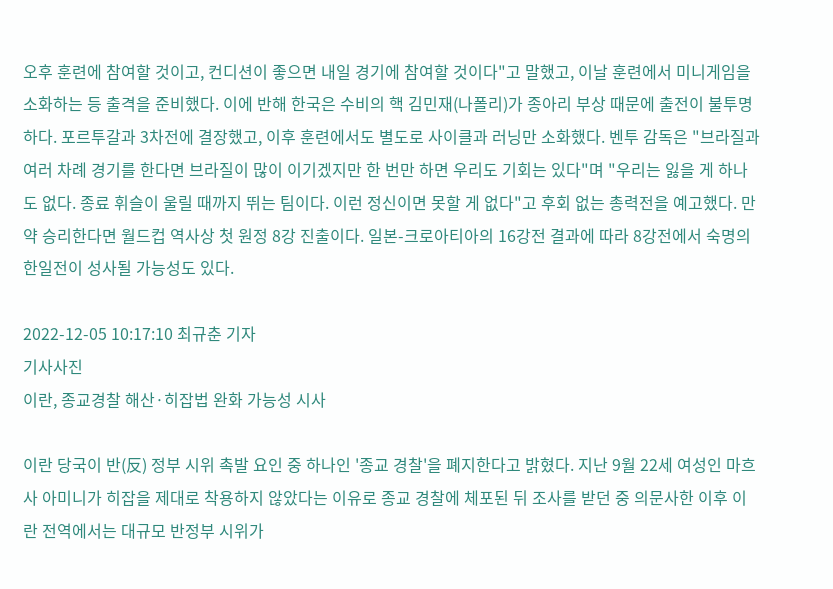오후 훈련에 참여할 것이고, 컨디션이 좋으면 내일 경기에 참여할 것이다"고 말했고, 이날 훈련에서 미니게임을 소화하는 등 출격을 준비했다. 이에 반해 한국은 수비의 핵 김민재(나폴리)가 종아리 부상 때문에 출전이 불투명하다. 포르투갈과 3차전에 결장했고, 이후 훈련에서도 별도로 사이클과 러닝만 소화했다. 벤투 감독은 "브라질과 여러 차례 경기를 한다면 브라질이 많이 이기겠지만 한 번만 하면 우리도 기회는 있다"며 "우리는 잃을 게 하나도 없다. 종료 휘슬이 울릴 때까지 뛰는 팀이다. 이런 정신이면 못할 게 없다"고 후회 없는 총력전을 예고했다. 만약 승리한다면 월드컵 역사상 첫 원정 8강 진출이다. 일본-크로아티아의 16강전 결과에 따라 8강전에서 숙명의 한일전이 성사될 가능성도 있다.

2022-12-05 10:17:10 최규춘 기자
기사사진
이란, 종교경찰 해산·히잡법 완화 가능성 시사

이란 당국이 반(反) 정부 시위 촉발 요인 중 하나인 '종교 경찰'을 폐지한다고 밝혔다. 지난 9월 22세 여성인 마흐사 아미니가 히잡을 제대로 착용하지 않았다는 이유로 종교 경찰에 체포된 뒤 조사를 받던 중 의문사한 이후 이란 전역에서는 대규모 반정부 시위가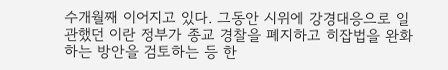수개월째 이어지고 있다. 그동안 시위에 강경대응으로 일관했던 이란 정부가 종교 경찰을 폐지하고 히잡법을 완화하는 방안을 검토하는 등 한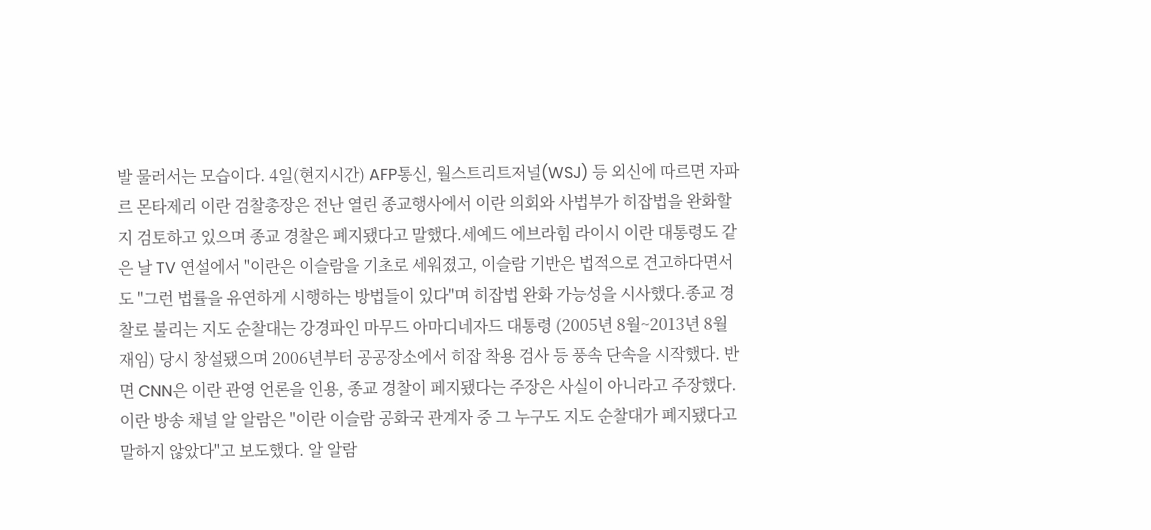발 물러서는 모습이다. 4일(현지시간) AFP통신, 월스트리트저널(WSJ) 등 외신에 따르면 자파르 몬타제리 이란 검찰총장은 전난 열린 종교행사에서 이란 의회와 사법부가 히잡법을 완화할지 검토하고 있으며 종교 경찰은 폐지됐다고 말했다.세예드 에브라힘 라이시 이란 대통령도 같은 날 TV 연설에서 "이란은 이슬람을 기초로 세워졌고, 이슬람 기반은 법적으로 견고하다면서도 "그런 법률을 유연하게 시행하는 방법들이 있다"며 히잡법 완화 가능성을 시사했다.종교 경찰로 불리는 지도 순찰대는 강경파인 마무드 아마디네자드 대통령 (2005년 8월~2013년 8월 재임) 당시 창설됐으며 2006년부터 공공장소에서 히잡 착용 검사 등 풍속 단속을 시작했다. 반면 CNN은 이란 관영 언론을 인용, 종교 경찰이 페지됐다는 주장은 사실이 아니라고 주장했다. 이란 방송 채널 알 알람은 "이란 이슬람 공화국 관계자 중 그 누구도 지도 순찰대가 폐지됐다고 말하지 않았다"고 보도했다. 알 알람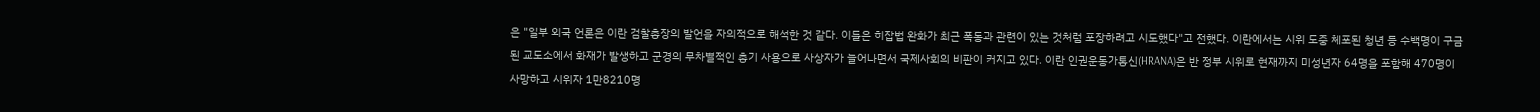은 "일부 외국 언론은 이란 검찰총장의 발언을 자의적으로 해석한 것 같다. 이들은 히잡법 완화가 최근 폭동과 관련이 있는 것처럼 포장하려고 시도했다"고 전했다. 이란에서는 시위 도중 체포된 청년 등 수백명이 구금된 교도소에서 화재가 발생하고 군경의 무차별적인 총기 사용으로 사상자가 늘어나면서 국제사회의 비판이 커지고 있다. 이란 인권운동가통신(HRANA)은 반 정부 시위로 현재까지 미성년자 64명을 포함해 470명이 사망하고 시위자 1만8210명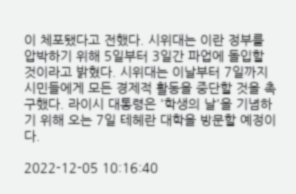이 체포됐다고 전했다. 시위대는 이란 정부를 압박하기 위해 5일부터 3일간 파업에 돌입할 것이라고 밝혔다. 시위대는 이날부터 7일까지 시민들에게 모든 경제적 활동을 중단할 것을 촉구했다. 라이시 대통령은 '학생의 날'을 기념하기 위해 오는 7일 테헤란 대학을 방문할 예정이다.

2022-12-05 10:16:40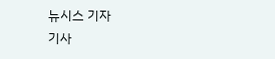뉴시스 기자
기사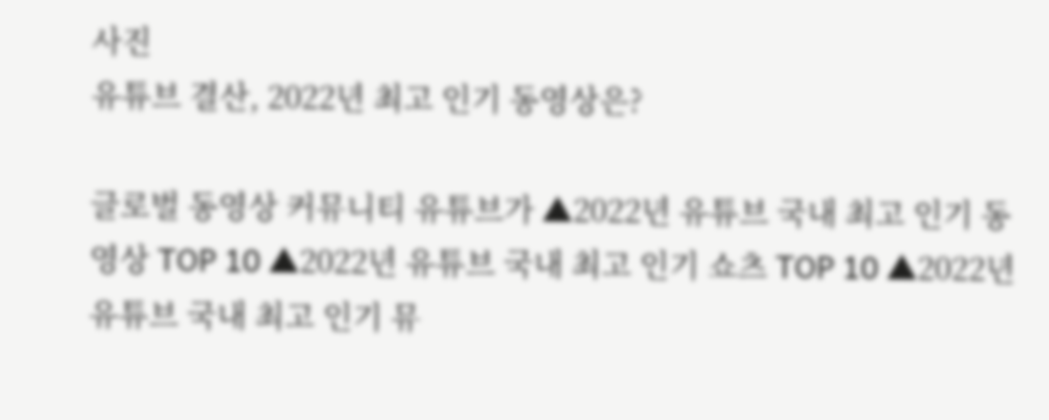사진
유튜브 결산, 2022년 최고 인기 동영상은?

글로벌 동영상 커뮤니티 유튜브가 ▲2022년 유튜브 국내 최고 인기 동영상 TOP 10 ▲2022년 유튜브 국내 최고 인기 쇼츠 TOP 10 ▲2022년 유튜브 국내 최고 인기 뮤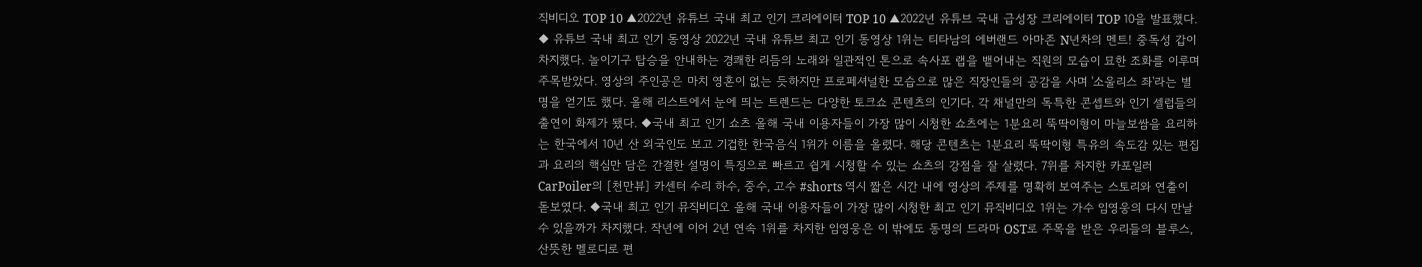직비디오 TOP 10 ▲2022년 유튜브 국내 최고 인기 크리에이터 TOP 10 ▲2022년 유튜브 국내 급성장 크리에이터 TOP 10을 발표했다. ◆ 유튜브 국내 최고 인기 동영상 2022년 국내 유튜브 최고 인기 동영상 1위는 티타남의 에버랜드 아마존 N년차의 멘트! 중독성 갑이 차지했다. 놀이기구 탑승을 안내하는 경쾌한 리듬의 노래와 일관적인 톤으로 속사포 랩을 뱉어내는 직원의 모습이 묘한 조화를 이루며 주목받았다. 영상의 주인공은 마치 영혼이 없는 듯하지만 프로페셔널한 모습으로 많은 직장인들의 공감을 사며 '소울리스 좌'라는 별명을 얻기도 했다. 올해 리스트에서 눈에 띄는 트렌드는 다양한 토크쇼 콘텐츠의 인기다. 각 채널만의 독특한 콘셉트와 인기 셀럽들의 출연이 화제가 됐다. ◆국내 최고 인기 쇼츠 올해 국내 이용자들이 가장 많이 시청한 쇼츠에는 1분요리 뚝딱이형이 마늘보쌈을 요리하는 한국에서 10년 산 외국인도 보고 기겁한 한국음식 1위가 이름을 올렸다. 해당 콘텐츠는 1분요리 뚝딱이형 특유의 속도감 있는 편집과 요리의 핵심만 담은 간결한 설명이 특징으로 빠르고 쉽게 시청할 수 있는 쇼츠의 강점을 잘 살렸다. 7위를 차지한 카포일러 CarPoiler의 [천만뷰] 카센터 수리 하수, 중수, 고수 #shorts 역시 짧은 시간 내에 영상의 주제를 명확히 보여주는 스토리와 연출이 돋보였다. ◆국내 최고 인기 뮤직비디오 올해 국내 이용자들이 가장 많이 시청한 최고 인기 뮤직비디오 1위는 가수 임영웅의 다시 만날 수 있을까가 차지했다. 작년에 이어 2년 연속 1위를 차지한 임영웅은 이 밖에도 동명의 드라마 OST로 주목을 받은 우리들의 블루스, 산뜻한 멜로디로 편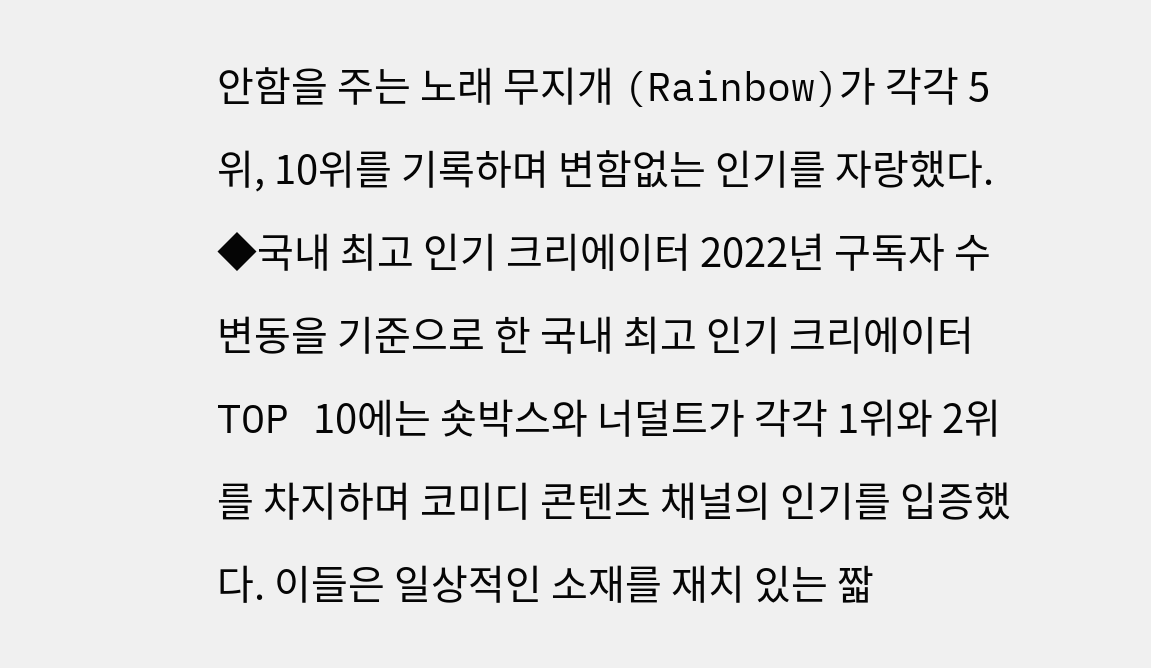안함을 주는 노래 무지개 (Rainbow)가 각각 5위, 10위를 기록하며 변함없는 인기를 자랑했다. ◆국내 최고 인기 크리에이터 2022년 구독자 수 변동을 기준으로 한 국내 최고 인기 크리에이터 TOP 10에는 숏박스와 너덜트가 각각 1위와 2위를 차지하며 코미디 콘텐츠 채널의 인기를 입증했다. 이들은 일상적인 소재를 재치 있는 짧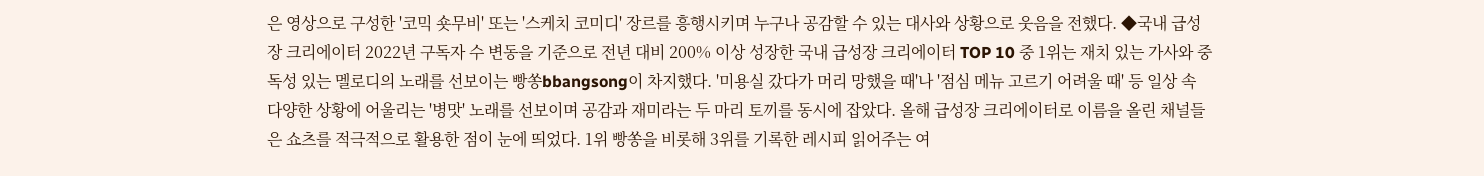은 영상으로 구성한 '코믹 숏무비' 또는 '스케치 코미디' 장르를 흥행시키며 누구나 공감할 수 있는 대사와 상황으로 웃음을 전했다. ◆국내 급성장 크리에이터 2022년 구독자 수 변동을 기준으로 전년 대비 200% 이상 성장한 국내 급성장 크리에이터 TOP 10 중 1위는 재치 있는 가사와 중독성 있는 멜로디의 노래를 선보이는 빵쏭bbangsong이 차지했다. '미용실 갔다가 머리 망했을 때'나 '점심 메뉴 고르기 어려울 때' 등 일상 속 다양한 상황에 어울리는 '병맛' 노래를 선보이며 공감과 재미라는 두 마리 토끼를 동시에 잡았다. 올해 급성장 크리에이터로 이름을 올린 채널들은 쇼츠를 적극적으로 활용한 점이 눈에 띄었다. 1위 빵쏭을 비롯해 3위를 기록한 레시피 읽어주는 여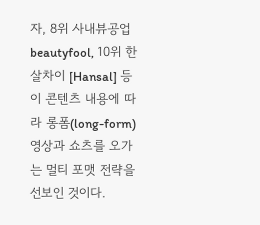자, 8위 사내뷰공업 beautyfool, 10위 한살차이 [Hansal] 등이 콘텐츠 내용에 따라 롱폼(long-form) 영상과 쇼츠를 오가는 멀티 포맷 전략을 선보인 것이다.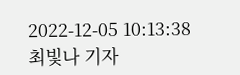2022-12-05 10:13:38 최빛나 기자